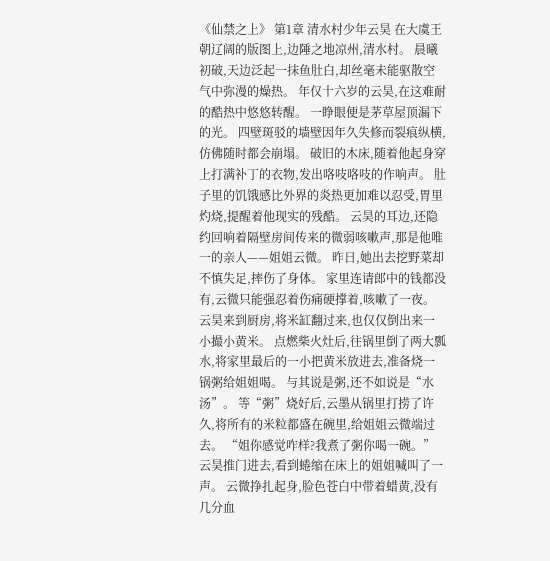《仙禁之上》 第1章 清水村少年云昊 在大虞王朝辽阔的版图上,边陲之地凉州,清水村。 晨曦初破,天边泛起一抹鱼肚白,却丝毫未能驱散空气中弥漫的燥热。 年仅十六岁的云昊,在这难耐的酷热中悠悠转醒。 一睁眼便是茅草屋顶漏下的光。 四壁斑驳的墙壁因年久失修而裂痕纵横,仿佛随时都会崩塌。 破旧的木床,随着他起身穿上打满补丁的衣物,发出咯吱咯吱的作响声。 肚子里的饥饿感比外界的炎热更加难以忍受,胃里灼烧,提醒着他现实的残酷。 云昊的耳边,还隐约回响着隔壁房间传来的微弱咳嗽声,那是他唯一的亲人——姐姐云微。 昨日,她出去挖野菜却不慎失足,摔伤了身体。 家里连请郎中的钱都没有,云微只能强忍着伤痛硬撑着,咳嗽了一夜。 云昊来到厨房,将米缸翻过来,也仅仅倒出来一小撮小黄米。 点燃柴火灶后,往锅里倒了两大瓢水,将家里最后的一小把黄米放进去,准备烧一锅粥给姐姐喝。 与其说是粥,还不如说是“水汤”。 等“粥”烧好后,云墨从锅里打捞了许久,将所有的米粒都盛在碗里,给姐姐云微端过去。 “姐你感觉咋样?我煮了粥你喝一碗。”云昊推门进去,看到蜷缩在床上的姐姐喊叫了一声。 云微挣扎起身,脸色苍白中带着蜡黄,没有几分血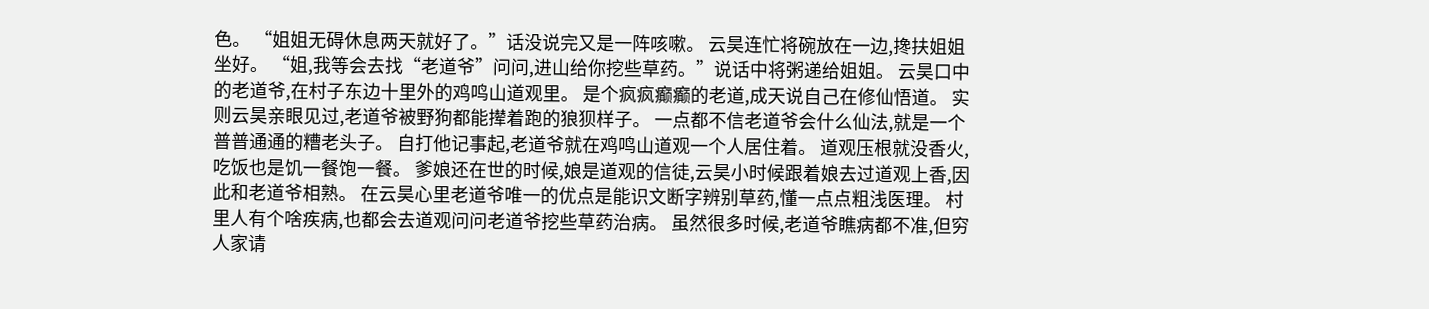色。 “姐姐无碍休息两天就好了。”话没说完又是一阵咳嗽。 云昊连忙将碗放在一边,搀扶姐姐坐好。 “姐,我等会去找“老道爷”问问,进山给你挖些草药。”说话中将粥递给姐姐。 云昊口中的老道爷,在村子东边十里外的鸡鸣山道观里。 是个疯疯癫癫的老道,成天说自己在修仙悟道。 实则云昊亲眼见过,老道爷被野狗都能撵着跑的狼狈样子。 一点都不信老道爷会什么仙法,就是一个普普通通的糟老头子。 自打他记事起,老道爷就在鸡鸣山道观一个人居住着。 道观压根就没香火,吃饭也是饥一餐饱一餐。 爹娘还在世的时候,娘是道观的信徒,云昊小时候跟着娘去过道观上香,因此和老道爷相熟。 在云昊心里老道爷唯一的优点是能识文断字辨别草药,懂一点点粗浅医理。 村里人有个啥疾病,也都会去道观问问老道爷挖些草药治病。 虽然很多时候,老道爷瞧病都不准,但穷人家请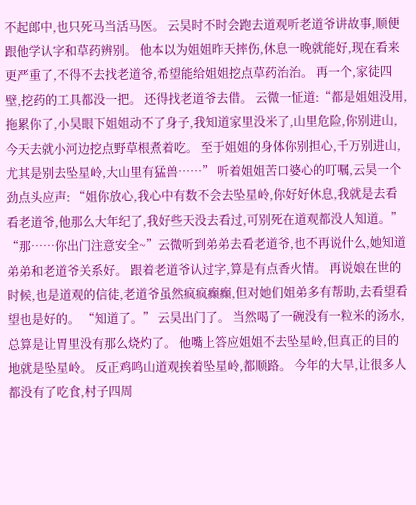不起郎中,也只死马当活马医。 云昊时不时会跑去道观听老道爷讲故事,顺便跟他学认字和草药辨别。 他本以为姐姐昨天摔伤,休息一晚就能好,现在看来更严重了,不得不去找老道爷,希望能给姐姐挖点草药治治。 再一个,家徒四壁,挖药的工具都没一把。 还得找老道爷去借。 云微一怔道:“都是姐姐没用,拖累你了,小昊眼下姐姐动不了身子,我知道家里没米了,山里危险,你别进山,今天去就小河边挖点野草根煮着吃。 至于姐姐的身体你别担心,千万别进山,尤其是别去坠星岭,大山里有猛兽……” 听着姐姐苦口婆心的叮嘱,云昊一个劲点头应声: “姐你放心,我心中有数不会去坠星岭,你好好休息,我就是去看看老道爷,他那么大年纪了,我好些天没去看过,可别死在道观都没人知道。” “那……你出门注意安全~”云微听到弟弟去看老道爷,也不再说什么,她知道弟弟和老道爷关系好。 跟着老道爷认过字,算是有点香火情。 再说娘在世的时候,也是道观的信徒,老道爷虽然疯疯癫癫,但对她们姐弟多有帮助,去看望看望也是好的。 “知道了。” 云昊出门了。 当然喝了一碗没有一粒米的汤水,总算是让胃里没有那么烧灼了。 他嘴上答应姐姐不去坠星岭,但真正的目的地就是坠星岭。 反正鸡鸣山道观挨着坠星岭,都顺路。 今年的大旱,让很多人都没有了吃食,村子四周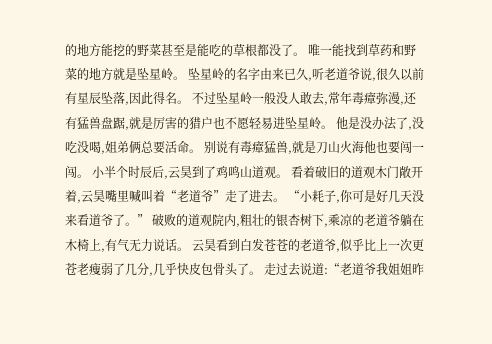的地方能挖的野菜甚至是能吃的草根都没了。 唯一能找到草药和野菜的地方就是坠星岭。 坠星岭的名字由来已久,听老道爷说,很久以前有星辰坠落,因此得名。 不过坠星岭一般没人敢去,常年毒瘴弥漫,还有猛兽盘踞,就是厉害的猎户也不愿轻易进坠星岭。 他是没办法了,没吃没喝,姐弟俩总要活命。 别说有毒瘴猛兽,就是刀山火海他也要闯一闯。 小半个时辰后,云昊到了鸡鸣山道观。 看着破旧的道观木门敞开着,云昊嘴里喊叫着“老道爷”走了进去。 “小耗子,你可是好几天没来看道爷了。” 破败的道观院内,粗壮的银杏树下,乘凉的老道爷躺在木椅上,有气无力说话。 云昊看到白发苍苍的老道爷,似乎比上一次更苍老瘦弱了几分,几乎快皮包骨头了。 走过去说道:“老道爷我姐姐昨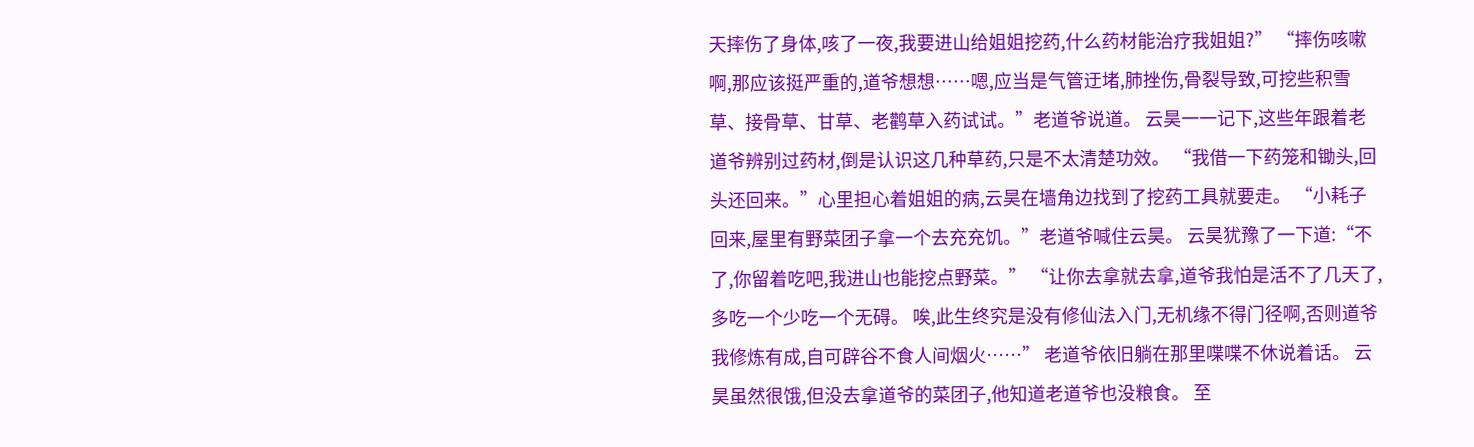天摔伤了身体,咳了一夜,我要进山给姐姐挖药,什么药材能治疗我姐姐?” “摔伤咳嗽啊,那应该挺严重的,道爷想想……嗯,应当是气管迂堵,肺挫伤,骨裂导致,可挖些积雪草、接骨草、甘草、老鹳草入药试试。”老道爷说道。 云昊一一记下,这些年跟着老道爷辨别过药材,倒是认识这几种草药,只是不太清楚功效。 “我借一下药笼和锄头,回头还回来。”心里担心着姐姐的病,云昊在墙角边找到了挖药工具就要走。 “小耗子回来,屋里有野菜团子拿一个去充充饥。”老道爷喊住云昊。 云昊犹豫了一下道:“不了,你留着吃吧,我进山也能挖点野菜。” “让你去拿就去拿,道爷我怕是活不了几天了,多吃一个少吃一个无碍。 唉,此生终究是没有修仙法入门,无机缘不得门径啊,否则道爷我修炼有成,自可辟谷不食人间烟火……” 老道爷依旧躺在那里喋喋不休说着话。 云昊虽然很饿,但没去拿道爷的菜团子,他知道老道爷也没粮食。 至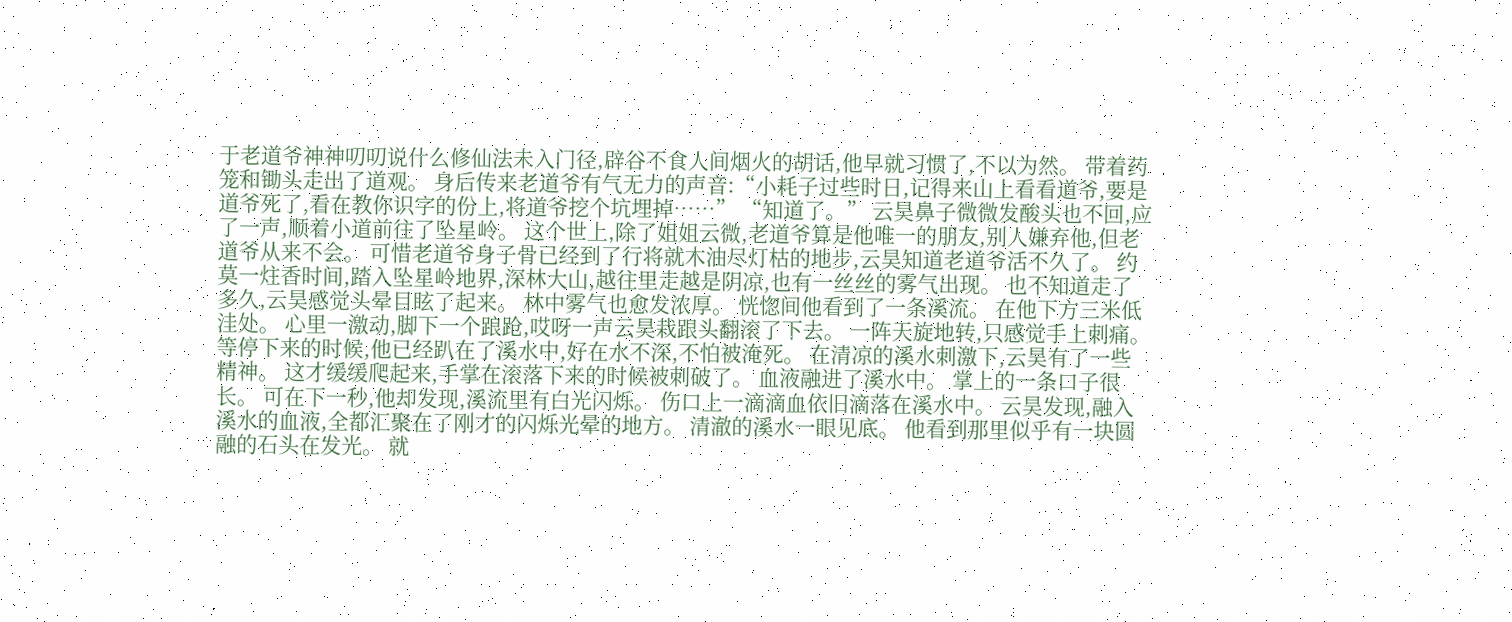于老道爷神神叨叨说什么修仙法未入门径,辟谷不食人间烟火的胡话,他早就习惯了,不以为然。 带着药笼和锄头走出了道观。 身后传来老道爷有气无力的声音:“小耗子过些时日,记得来山上看看道爷,要是道爷死了,看在教你识字的份上,将道爷挖个坑埋掉……” “知道了。” 云昊鼻子微微发酸头也不回,应了一声,顺着小道前往了坠星岭。 这个世上,除了姐姐云微,老道爷算是他唯一的朋友,别人嫌弃他,但老道爷从来不会。 可惜老道爷身子骨已经到了行将就木油尽灯枯的地步,云昊知道老道爷活不久了。 约莫一炷香时间,踏入坠星岭地界,深林大山,越往里走越是阴凉,也有一丝丝的雾气出现。 也不知道走了多久,云昊感觉头晕目眩了起来。 林中雾气也愈发浓厚。 恍惚间他看到了一条溪流。 在他下方三米低洼处。 心里一激动,脚下一个踉跄,哎呀一声云昊栽跟头翻滚了下去。 一阵天旋地转,只感觉手上刺痛。 等停下来的时候,他已经趴在了溪水中,好在水不深,不怕被淹死。 在清凉的溪水刺激下,云昊有了一些精神。 这才缓缓爬起来,手掌在滚落下来的时候被刺破了。 血液融进了溪水中。 掌上的一条口子很长。 可在下一秒,他却发现,溪流里有白光闪烁。 伤口上一滴滴血依旧滴落在溪水中。 云昊发现,融入溪水的血液,全都汇聚在了刚才的闪烁光晕的地方。 清澈的溪水一眼见底。 他看到那里似乎有一块圆融的石头在发光。 就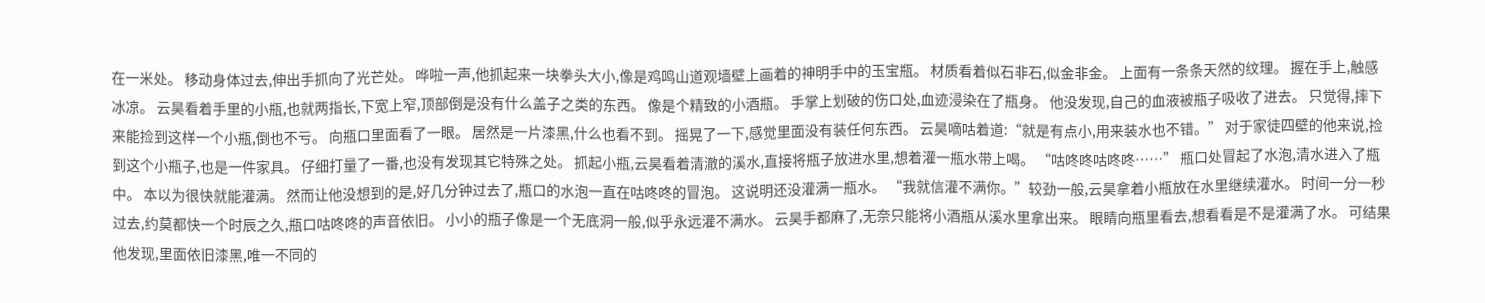在一米处。 移动身体过去,伸出手抓向了光芒处。 哗啦一声,他抓起来一块拳头大小,像是鸡鸣山道观墙壁上画着的神明手中的玉宝瓶。 材质看着似石非石,似金非金。 上面有一条条天然的纹理。 握在手上,触感冰凉。 云昊看着手里的小瓶,也就两指长,下宽上窄,顶部倒是没有什么盖子之类的东西。 像是个精致的小酒瓶。 手掌上划破的伤口处,血迹浸染在了瓶身。 他没发现,自己的血液被瓶子吸收了进去。 只觉得,摔下来能捡到这样一个小瓶,倒也不亏。 向瓶口里面看了一眼。 居然是一片漆黑,什么也看不到。 摇晃了一下,感觉里面没有装任何东西。 云昊嘀咕着道:“就是有点小,用来装水也不错。” 对于家徒四壁的他来说,捡到这个小瓶子,也是一件家具。 仔细打量了一番,也没有发现其它特殊之处。 抓起小瓶,云昊看着清澈的溪水,直接将瓶子放进水里,想着灌一瓶水带上喝。 “咕咚咚咕咚咚……” 瓶口处冒起了水泡,清水进入了瓶中。 本以为很快就能灌满。 然而让他没想到的是,好几分钟过去了,瓶口的水泡一直在咕咚咚的冒泡。 这说明还没灌满一瓶水。 “我就信灌不满你。”较劲一般,云昊拿着小瓶放在水里继续灌水。 时间一分一秒过去,约莫都快一个时辰之久,瓶口咕咚咚的声音依旧。 小小的瓶子像是一个无底洞一般,似乎永远灌不满水。 云昊手都麻了,无奈只能将小酒瓶从溪水里拿出来。 眼睛向瓶里看去,想看看是不是灌满了水。 可结果他发现,里面依旧漆黑,唯一不同的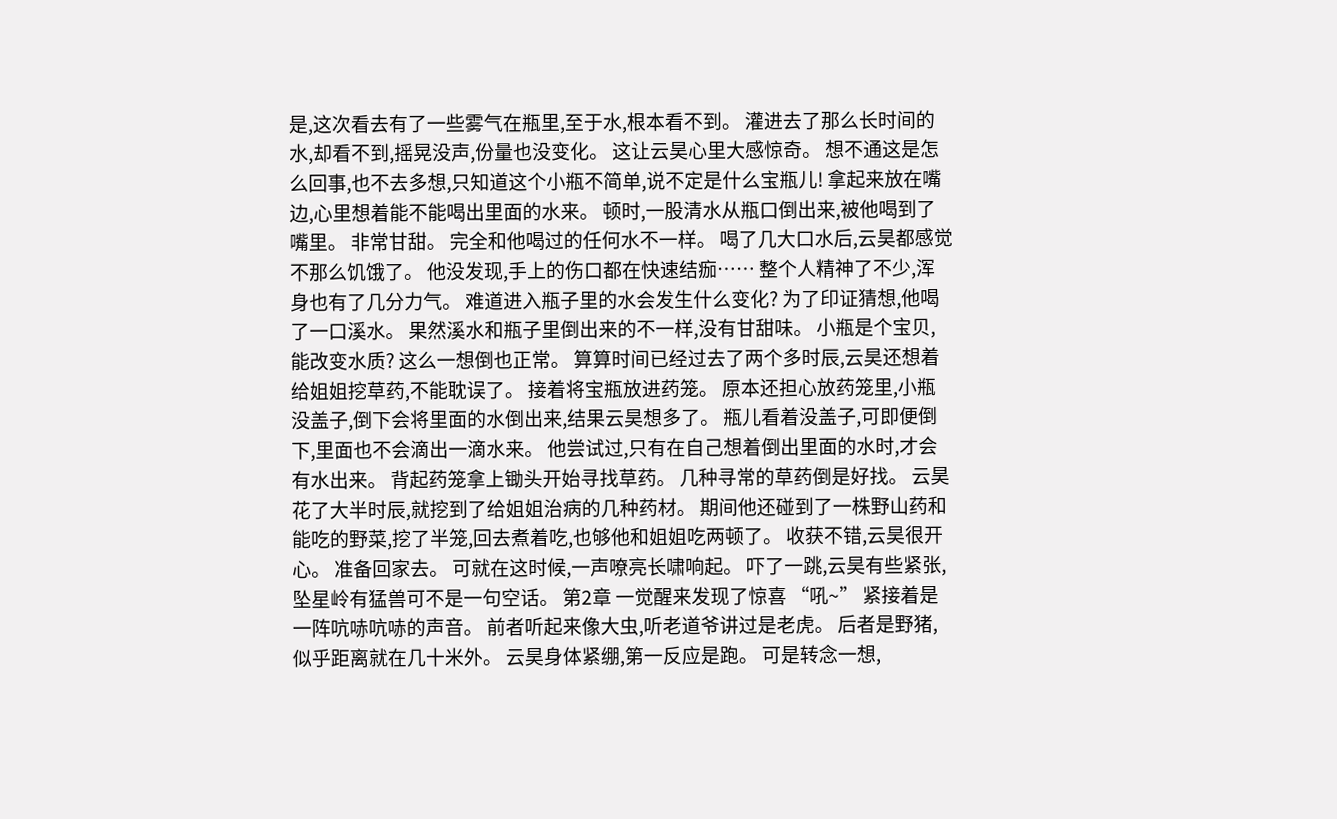是,这次看去有了一些雾气在瓶里,至于水,根本看不到。 灌进去了那么长时间的水,却看不到,摇晃没声,份量也没变化。 这让云昊心里大感惊奇。 想不通这是怎么回事,也不去多想,只知道这个小瓶不简单,说不定是什么宝瓶儿! 拿起来放在嘴边,心里想着能不能喝出里面的水来。 顿时,一股清水从瓶口倒出来,被他喝到了嘴里。 非常甘甜。 完全和他喝过的任何水不一样。 喝了几大口水后,云昊都感觉不那么饥饿了。 他没发现,手上的伤口都在快速结痂…… 整个人精神了不少,浑身也有了几分力气。 难道进入瓶子里的水会发生什么变化? 为了印证猜想,他喝了一口溪水。 果然溪水和瓶子里倒出来的不一样,没有甘甜味。 小瓶是个宝贝,能改变水质? 这么一想倒也正常。 算算时间已经过去了两个多时辰,云昊还想着给姐姐挖草药,不能耽误了。 接着将宝瓶放进药笼。 原本还担心放药笼里,小瓶没盖子,倒下会将里面的水倒出来,结果云昊想多了。 瓶儿看着没盖子,可即便倒下,里面也不会滴出一滴水来。 他尝试过,只有在自己想着倒出里面的水时,才会有水出来。 背起药笼拿上锄头开始寻找草药。 几种寻常的草药倒是好找。 云昊花了大半时辰,就挖到了给姐姐治病的几种药材。 期间他还碰到了一株野山药和能吃的野菜,挖了半笼,回去煮着吃,也够他和姐姐吃两顿了。 收获不错,云昊很开心。 准备回家去。 可就在这时候,一声嘹亮长啸响起。 吓了一跳,云昊有些紧张,坠星岭有猛兽可不是一句空话。 第2章 一觉醒来发现了惊喜 “吼~” 紧接着是一阵吭哧吭哧的声音。 前者听起来像大虫,听老道爷讲过是老虎。 后者是野猪,似乎距离就在几十米外。 云昊身体紧绷,第一反应是跑。 可是转念一想,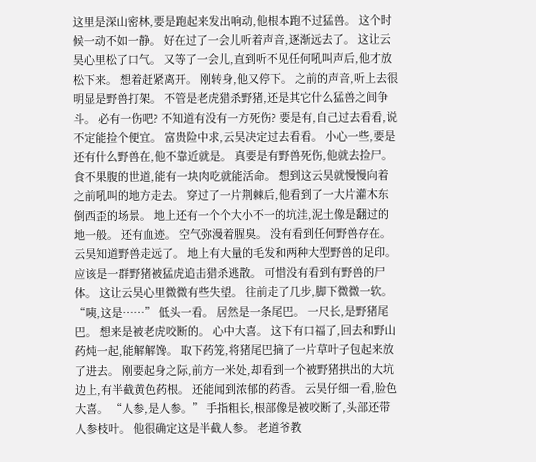这里是深山密林,要是跑起来发出响动,他根本跑不过猛兽。 这个时候一动不如一静。 好在过了一会儿听着声音,逐渐远去了。 这让云昊心里松了口气。 又等了一会儿,直到听不见任何吼叫声后,他才放松下来。 想着赶紧离开。 刚转身,他又停下。 之前的声音,听上去很明显是野兽打架。 不管是老虎猎杀野猪,还是其它什么猛兽之间争斗。 必有一伤吧? 不知道有没有一方死伤? 要是有,自己过去看看,说不定能捡个便宜。 富贵险中求,云昊决定过去看看。 小心一些,要是还有什么野兽在,他不靠近就是。 真要是有野兽死伤,他就去捡尸。 食不果腹的世道,能有一块肉吃就能活命。 想到这云昊就慢慢向着之前吼叫的地方走去。 穿过了一片荆棘后,他看到了一大片灌木东倒西歪的场景。 地上还有一个个大小不一的坑洼,泥土像是翻过的地一般。 还有血迹。 空气弥漫着腥臭。 没有看到任何野兽存在。 云昊知道野兽走远了。 地上有大量的毛发和两种大型野兽的足印。 应该是一群野猪被猛虎追击猎杀逃散。 可惜没有看到有野兽的尸体。 这让云昊心里微微有些失望。 往前走了几步,脚下微微一软。 “咦,这是……” 低头一看。 居然是一条尾巴。 一尺长,是野猪尾巴。 想来是被老虎咬断的。 心中大喜。 这下有口福了,回去和野山药炖一起,能解解馋。 取下药笼,将猪尾巴摘了一片草叶子包起来放了进去。 刚要起身之际,前方一米处,却看到一个被野猪拱出的大坑边上,有半截黄色药根。 还能闻到浓郁的药香。 云昊仔细一看,脸色大喜。 “人参,是人参。” 手指粗长,根部像是被咬断了,头部还带人参枝叶。 他很确定这是半截人参。 老道爷教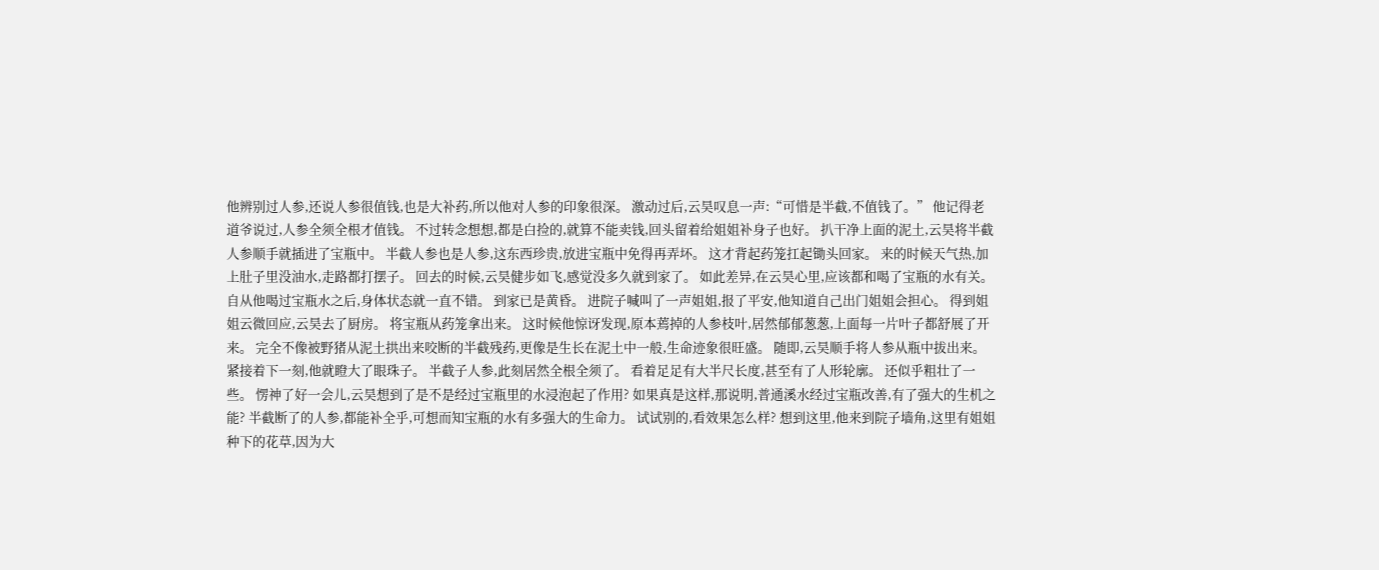他辨别过人参,还说人参很值钱,也是大补药,所以他对人参的印象很深。 激动过后,云昊叹息一声:“可惜是半截,不值钱了。” 他记得老道爷说过,人参全须全根才值钱。 不过转念想想,都是白捡的,就算不能卖钱,回头留着给姐姐补身子也好。 扒干净上面的泥土,云昊将半截人参顺手就插进了宝瓶中。 半截人参也是人参,这东西珍贵,放进宝瓶中免得再弄坏。 这才背起药笼扛起锄头回家。 来的时候天气热,加上肚子里没油水,走路都打摆子。 回去的时候,云昊健步如飞,感觉没多久就到家了。 如此差异,在云昊心里,应该都和喝了宝瓶的水有关。 自从他喝过宝瓶水之后,身体状态就一直不错。 到家已是黄昏。 进院子喊叫了一声姐姐,报了平安,他知道自己出门姐姐会担心。 得到姐姐云微回应,云昊去了厨房。 将宝瓶从药笼拿出来。 这时候他惊讶发现,原本蔫掉的人参枝叶,居然郁郁葱葱,上面每一片叶子都舒展了开来。 完全不像被野猪从泥土拱出来咬断的半截残药,更像是生长在泥土中一般,生命迹象很旺盛。 随即,云昊顺手将人参从瓶中拔出来。 紧接着下一刻,他就瞪大了眼珠子。 半截子人参,此刻居然全根全须了。 看着足足有大半尺长度,甚至有了人形轮廓。 还似乎粗壮了一些。 愣神了好一会儿,云昊想到了是不是经过宝瓶里的水浸泡起了作用? 如果真是这样,那说明,普通溪水经过宝瓶改善,有了强大的生机之能? 半截断了的人参,都能补全乎,可想而知宝瓶的水有多强大的生命力。 试试别的,看效果怎么样? 想到这里,他来到院子墙角,这里有姐姐种下的花草,因为大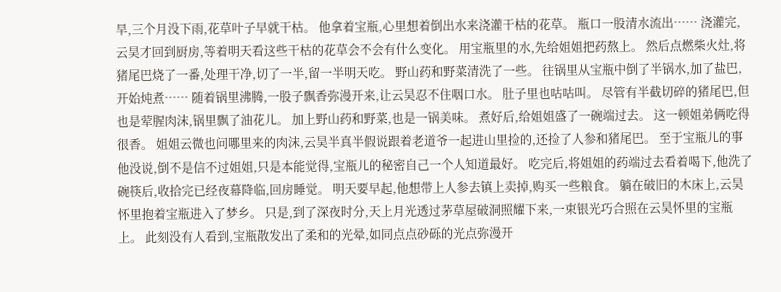旱,三个月没下雨,花草叶子早就干枯。 他拿着宝瓶,心里想着倒出水来浇灌干枯的花草。 瓶口一股清水流出…… 浇灌完,云昊才回到厨房,等着明天看这些干枯的花草会不会有什么变化。 用宝瓶里的水,先给姐姐把药熬上。 然后点燃柴火灶,将猪尾巴烧了一番,处理干净,切了一半,留一半明天吃。 野山药和野菜清洗了一些。 往锅里从宝瓶中倒了半锅水,加了盐巴,开始炖煮…… 随着锅里沸腾,一股子飘香弥漫开来,让云昊忍不住咽口水。 肚子里也咕咕叫。 尽管有半截切碎的猪尾巴,但也是荤腥肉沫,锅里飘了油花儿。 加上野山药和野菜,也是一锅美味。 煮好后,给姐姐盛了一碗端过去。 这一顿姐弟俩吃得很香。 姐姐云微也问哪里来的肉沫,云昊半真半假说跟着老道爷一起进山里捡的,还捡了人参和猪尾巴。 至于宝瓶儿的事他没说,倒不是信不过姐姐,只是本能觉得,宝瓶儿的秘密自己一个人知道最好。 吃完后,将姐姐的药端过去看着喝下,他洗了碗筷后,收拾完已经夜幕降临,回房睡觉。 明天要早起,他想带上人参去镇上卖掉,购买一些粮食。 躺在破旧的木床上,云昊怀里抱着宝瓶进入了梦乡。 只是,到了深夜时分,天上月光透过茅草屋破洞照耀下来,一束银光巧合照在云昊怀里的宝瓶上。 此刻没有人看到,宝瓶散发出了柔和的光晕,如同点点砂砾的光点弥漫开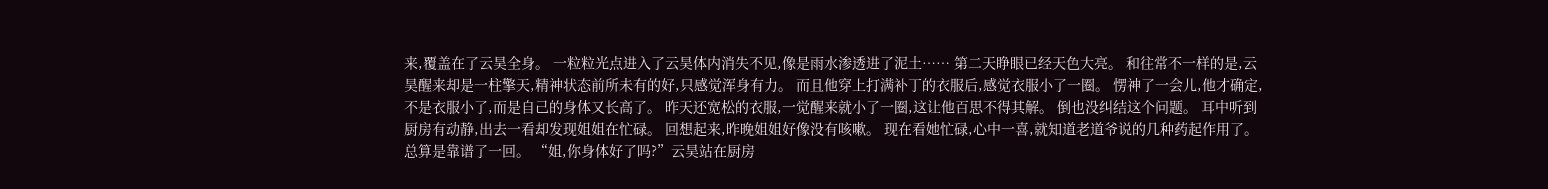来,覆盖在了云昊全身。 一粒粒光点进入了云昊体内消失不见,像是雨水渗透进了泥土…… 第二天睁眼已经天色大亮。 和往常不一样的是,云昊醒来却是一柱擎天,精神状态前所未有的好,只感觉浑身有力。 而且他穿上打满补丁的衣服后,感觉衣服小了一圈。 愣神了一会儿,他才确定,不是衣服小了,而是自己的身体又长高了。 昨天还宽松的衣服,一觉醒来就小了一圈,这让他百思不得其解。 倒也没纠结这个问题。 耳中听到厨房有动静,出去一看却发现姐姐在忙碌。 回想起来,昨晚姐姐好像没有咳嗽。 现在看她忙碌,心中一喜,就知道老道爷说的几种药起作用了。 总算是靠谱了一回。 “姐,你身体好了吗?”云昊站在厨房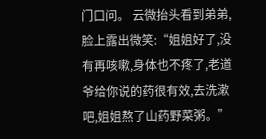门口问。 云微抬头看到弟弟,脸上露出微笑:“姐姐好了,没有再咳嗽,身体也不疼了,老道爷给你说的药很有效,去洗漱吧,姐姐熬了山药野菜粥。”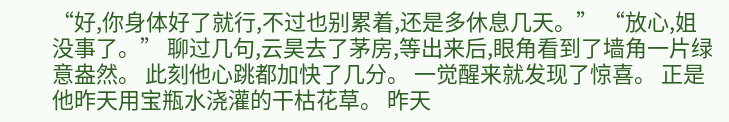“好,你身体好了就行,不过也别累着,还是多休息几天。” “放心,姐没事了。” 聊过几句,云昊去了茅房,等出来后,眼角看到了墙角一片绿意盎然。 此刻他心跳都加快了几分。 一觉醒来就发现了惊喜。 正是他昨天用宝瓶水浇灌的干枯花草。 昨天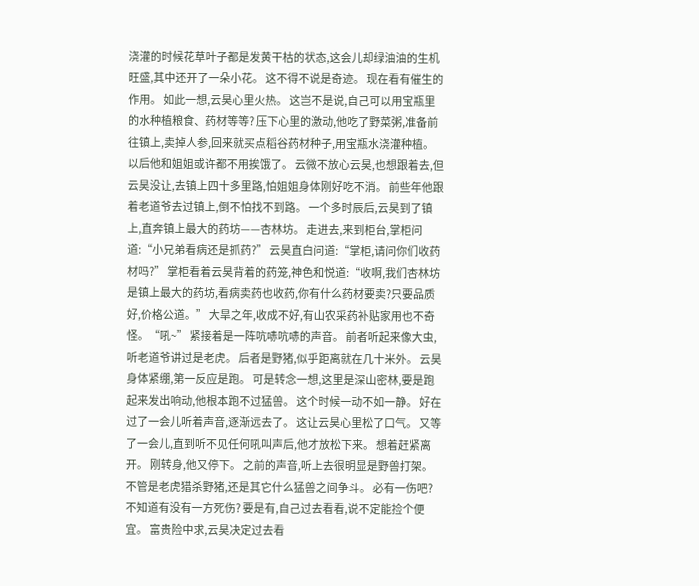浇灌的时候花草叶子都是发黄干枯的状态,这会儿却绿油油的生机旺盛,其中还开了一朵小花。 这不得不说是奇迹。 现在看有催生的作用。 如此一想,云昊心里火热。 这岂不是说,自己可以用宝瓶里的水种植粮食、药材等等? 压下心里的激动,他吃了野菜粥,准备前往镇上,卖掉人参,回来就买点稻谷药材种子,用宝瓶水浇灌种植。 以后他和姐姐或许都不用挨饿了。 云微不放心云昊,也想跟着去,但云昊没让,去镇上四十多里路,怕姐姐身体刚好吃不消。 前些年他跟着老道爷去过镇上,倒不怕找不到路。 一个多时辰后,云昊到了镇上,直奔镇上最大的药坊——杏林坊。 走进去,来到柜台,掌柜问道:“小兄弟看病还是抓药?” 云昊直白问道:“掌柜,请问你们收药材吗?” 掌柜看着云昊背着的药笼,神色和悦道:“收啊,我们杏林坊是镇上最大的药坊,看病卖药也收药,你有什么药材要卖?只要品质好,价格公道。” 大旱之年,收成不好,有山农采药补贴家用也不奇怪。“吼~” 紧接着是一阵吭哧吭哧的声音。 前者听起来像大虫,听老道爷讲过是老虎。 后者是野猪,似乎距离就在几十米外。 云昊身体紧绷,第一反应是跑。 可是转念一想,这里是深山密林,要是跑起来发出响动,他根本跑不过猛兽。 这个时候一动不如一静。 好在过了一会儿听着声音,逐渐远去了。 这让云昊心里松了口气。 又等了一会儿,直到听不见任何吼叫声后,他才放松下来。 想着赶紧离开。 刚转身,他又停下。 之前的声音,听上去很明显是野兽打架。 不管是老虎猎杀野猪,还是其它什么猛兽之间争斗。 必有一伤吧? 不知道有没有一方死伤? 要是有,自己过去看看,说不定能捡个便宜。 富贵险中求,云昊决定过去看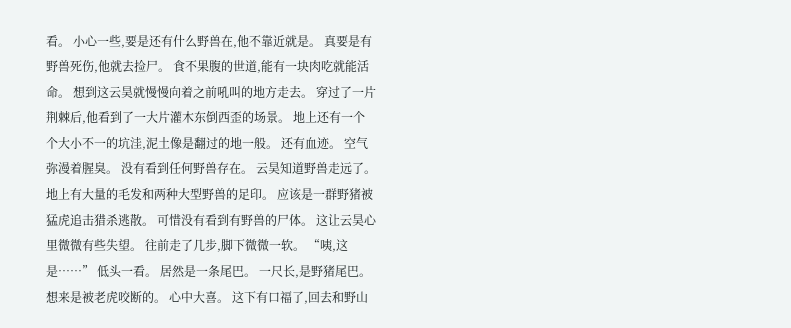看。 小心一些,要是还有什么野兽在,他不靠近就是。 真要是有野兽死伤,他就去捡尸。 食不果腹的世道,能有一块肉吃就能活命。 想到这云昊就慢慢向着之前吼叫的地方走去。 穿过了一片荆棘后,他看到了一大片灌木东倒西歪的场景。 地上还有一个个大小不一的坑洼,泥土像是翻过的地一般。 还有血迹。 空气弥漫着腥臭。 没有看到任何野兽存在。 云昊知道野兽走远了。 地上有大量的毛发和两种大型野兽的足印。 应该是一群野猪被猛虎追击猎杀逃散。 可惜没有看到有野兽的尸体。 这让云昊心里微微有些失望。 往前走了几步,脚下微微一软。 “咦,这是……” 低头一看。 居然是一条尾巴。 一尺长,是野猪尾巴。 想来是被老虎咬断的。 心中大喜。 这下有口福了,回去和野山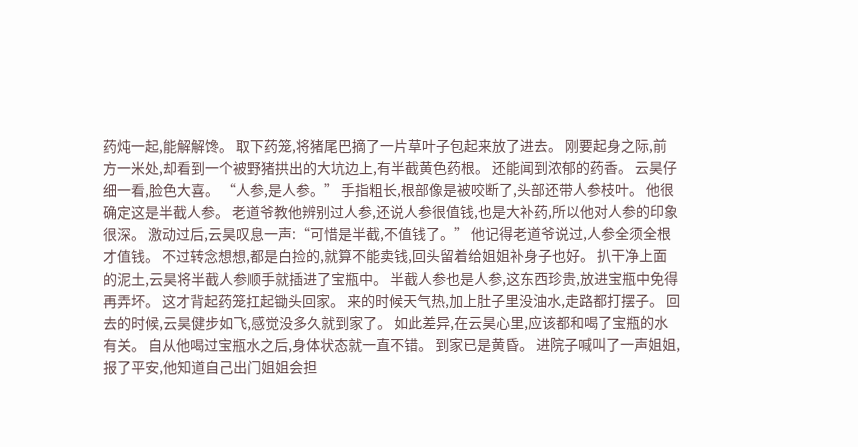药炖一起,能解解馋。 取下药笼,将猪尾巴摘了一片草叶子包起来放了进去。 刚要起身之际,前方一米处,却看到一个被野猪拱出的大坑边上,有半截黄色药根。 还能闻到浓郁的药香。 云昊仔细一看,脸色大喜。 “人参,是人参。” 手指粗长,根部像是被咬断了,头部还带人参枝叶。 他很确定这是半截人参。 老道爷教他辨别过人参,还说人参很值钱,也是大补药,所以他对人参的印象很深。 激动过后,云昊叹息一声:“可惜是半截,不值钱了。” 他记得老道爷说过,人参全须全根才值钱。 不过转念想想,都是白捡的,就算不能卖钱,回头留着给姐姐补身子也好。 扒干净上面的泥土,云昊将半截人参顺手就插进了宝瓶中。 半截人参也是人参,这东西珍贵,放进宝瓶中免得再弄坏。 这才背起药笼扛起锄头回家。 来的时候天气热,加上肚子里没油水,走路都打摆子。 回去的时候,云昊健步如飞,感觉没多久就到家了。 如此差异,在云昊心里,应该都和喝了宝瓶的水有关。 自从他喝过宝瓶水之后,身体状态就一直不错。 到家已是黄昏。 进院子喊叫了一声姐姐,报了平安,他知道自己出门姐姐会担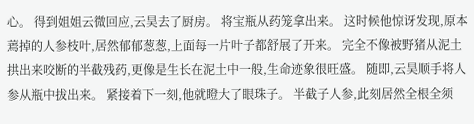心。 得到姐姐云微回应,云昊去了厨房。 将宝瓶从药笼拿出来。 这时候他惊讶发现,原本蔫掉的人参枝叶,居然郁郁葱葱,上面每一片叶子都舒展了开来。 完全不像被野猪从泥土拱出来咬断的半截残药,更像是生长在泥土中一般,生命迹象很旺盛。 随即,云昊顺手将人参从瓶中拔出来。 紧接着下一刻,他就瞪大了眼珠子。 半截子人参,此刻居然全根全须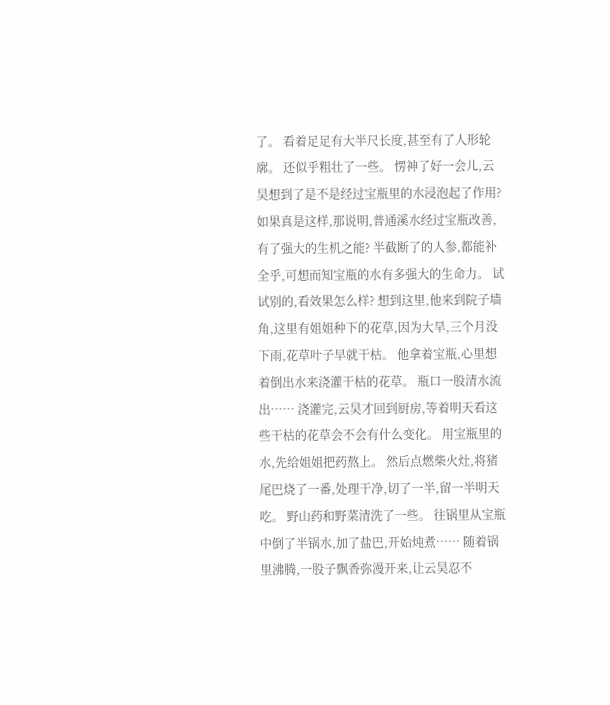了。 看着足足有大半尺长度,甚至有了人形轮廓。 还似乎粗壮了一些。 愣神了好一会儿,云昊想到了是不是经过宝瓶里的水浸泡起了作用? 如果真是这样,那说明,普通溪水经过宝瓶改善,有了强大的生机之能? 半截断了的人参,都能补全乎,可想而知宝瓶的水有多强大的生命力。 试试别的,看效果怎么样? 想到这里,他来到院子墙角,这里有姐姐种下的花草,因为大旱,三个月没下雨,花草叶子早就干枯。 他拿着宝瓶,心里想着倒出水来浇灌干枯的花草。 瓶口一股清水流出…… 浇灌完,云昊才回到厨房,等着明天看这些干枯的花草会不会有什么变化。 用宝瓶里的水,先给姐姐把药熬上。 然后点燃柴火灶,将猪尾巴烧了一番,处理干净,切了一半,留一半明天吃。 野山药和野菜清洗了一些。 往锅里从宝瓶中倒了半锅水,加了盐巴,开始炖煮…… 随着锅里沸腾,一股子飘香弥漫开来,让云昊忍不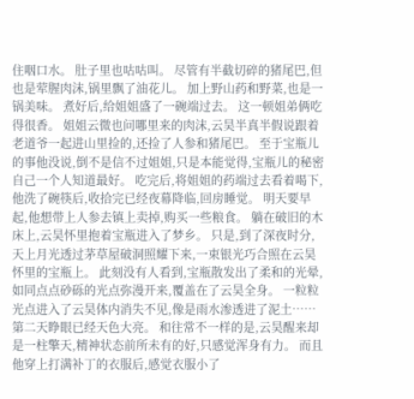住咽口水。 肚子里也咕咕叫。 尽管有半截切碎的猪尾巴,但也是荤腥肉沫,锅里飘了油花儿。 加上野山药和野菜,也是一锅美味。 煮好后,给姐姐盛了一碗端过去。 这一顿姐弟俩吃得很香。 姐姐云微也问哪里来的肉沫,云昊半真半假说跟着老道爷一起进山里捡的,还捡了人参和猪尾巴。 至于宝瓶儿的事他没说,倒不是信不过姐姐,只是本能觉得,宝瓶儿的秘密自己一个人知道最好。 吃完后,将姐姐的药端过去看着喝下,他洗了碗筷后,收拾完已经夜幕降临,回房睡觉。 明天要早起,他想带上人参去镇上卖掉,购买一些粮食。 躺在破旧的木床上,云昊怀里抱着宝瓶进入了梦乡。 只是,到了深夜时分,天上月光透过茅草屋破洞照耀下来,一束银光巧合照在云昊怀里的宝瓶上。 此刻没有人看到,宝瓶散发出了柔和的光晕,如同点点砂砾的光点弥漫开来,覆盖在了云昊全身。 一粒粒光点进入了云昊体内消失不见,像是雨水渗透进了泥土…… 第二天睁眼已经天色大亮。 和往常不一样的是,云昊醒来却是一柱擎天,精神状态前所未有的好,只感觉浑身有力。 而且他穿上打满补丁的衣服后,感觉衣服小了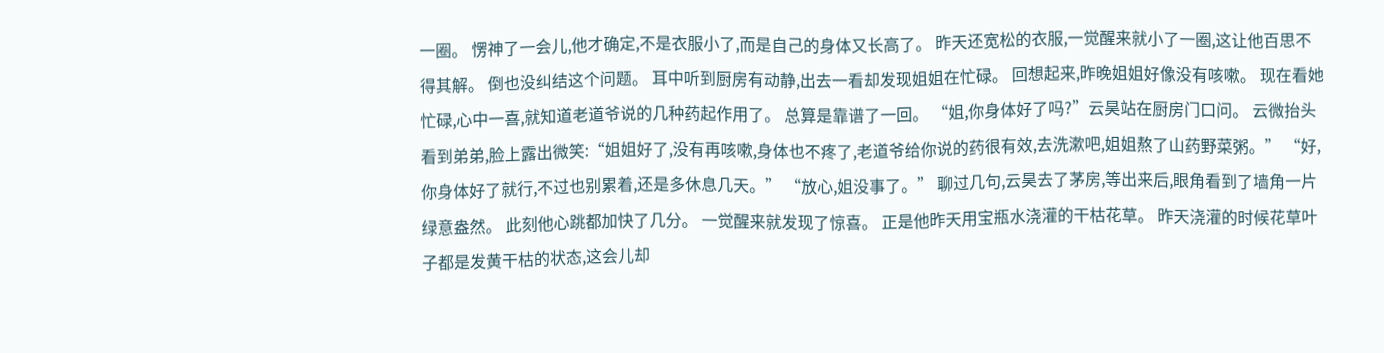一圈。 愣神了一会儿,他才确定,不是衣服小了,而是自己的身体又长高了。 昨天还宽松的衣服,一觉醒来就小了一圈,这让他百思不得其解。 倒也没纠结这个问题。 耳中听到厨房有动静,出去一看却发现姐姐在忙碌。 回想起来,昨晚姐姐好像没有咳嗽。 现在看她忙碌,心中一喜,就知道老道爷说的几种药起作用了。 总算是靠谱了一回。 “姐,你身体好了吗?”云昊站在厨房门口问。 云微抬头看到弟弟,脸上露出微笑:“姐姐好了,没有再咳嗽,身体也不疼了,老道爷给你说的药很有效,去洗漱吧,姐姐熬了山药野菜粥。” “好,你身体好了就行,不过也别累着,还是多休息几天。” “放心,姐没事了。” 聊过几句,云昊去了茅房,等出来后,眼角看到了墙角一片绿意盎然。 此刻他心跳都加快了几分。 一觉醒来就发现了惊喜。 正是他昨天用宝瓶水浇灌的干枯花草。 昨天浇灌的时候花草叶子都是发黄干枯的状态,这会儿却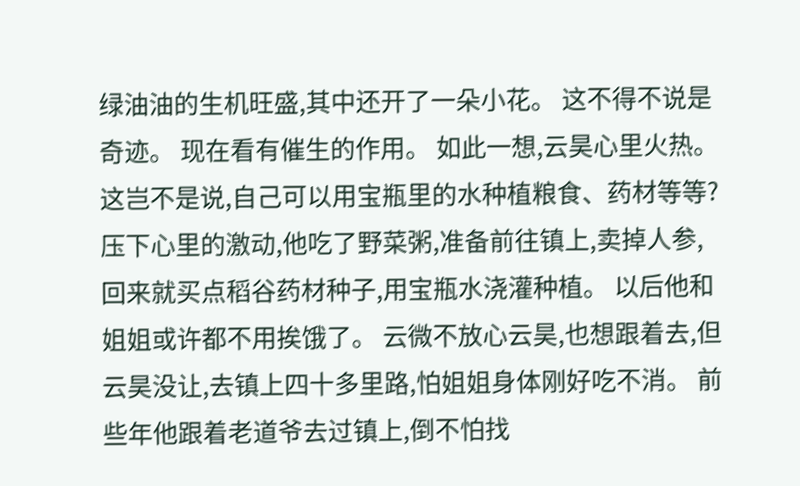绿油油的生机旺盛,其中还开了一朵小花。 这不得不说是奇迹。 现在看有催生的作用。 如此一想,云昊心里火热。 这岂不是说,自己可以用宝瓶里的水种植粮食、药材等等? 压下心里的激动,他吃了野菜粥,准备前往镇上,卖掉人参,回来就买点稻谷药材种子,用宝瓶水浇灌种植。 以后他和姐姐或许都不用挨饿了。 云微不放心云昊,也想跟着去,但云昊没让,去镇上四十多里路,怕姐姐身体刚好吃不消。 前些年他跟着老道爷去过镇上,倒不怕找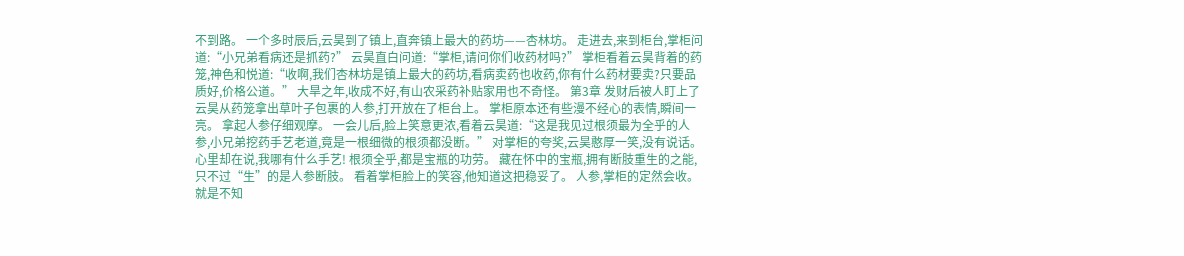不到路。 一个多时辰后,云昊到了镇上,直奔镇上最大的药坊——杏林坊。 走进去,来到柜台,掌柜问道:“小兄弟看病还是抓药?” 云昊直白问道:“掌柜,请问你们收药材吗?” 掌柜看着云昊背着的药笼,神色和悦道:“收啊,我们杏林坊是镇上最大的药坊,看病卖药也收药,你有什么药材要卖?只要品质好,价格公道。” 大旱之年,收成不好,有山农采药补贴家用也不奇怪。 第3章 发财后被人盯上了 云昊从药笼拿出草叶子包裹的人参,打开放在了柜台上。 掌柜原本还有些漫不经心的表情,瞬间一亮。 拿起人参仔细观摩。 一会儿后,脸上笑意更浓,看着云昊道:“这是我见过根须最为全乎的人参,小兄弟挖药手艺老道,竟是一根细微的根须都没断。” 对掌柜的夸奖,云昊憨厚一笑,没有说话。 心里却在说,我哪有什么手艺! 根须全乎,都是宝瓶的功劳。 藏在怀中的宝瓶,拥有断肢重生的之能,只不过“生”的是人参断肢。 看着掌柜脸上的笑容,他知道这把稳妥了。 人参,掌柜的定然会收。 就是不知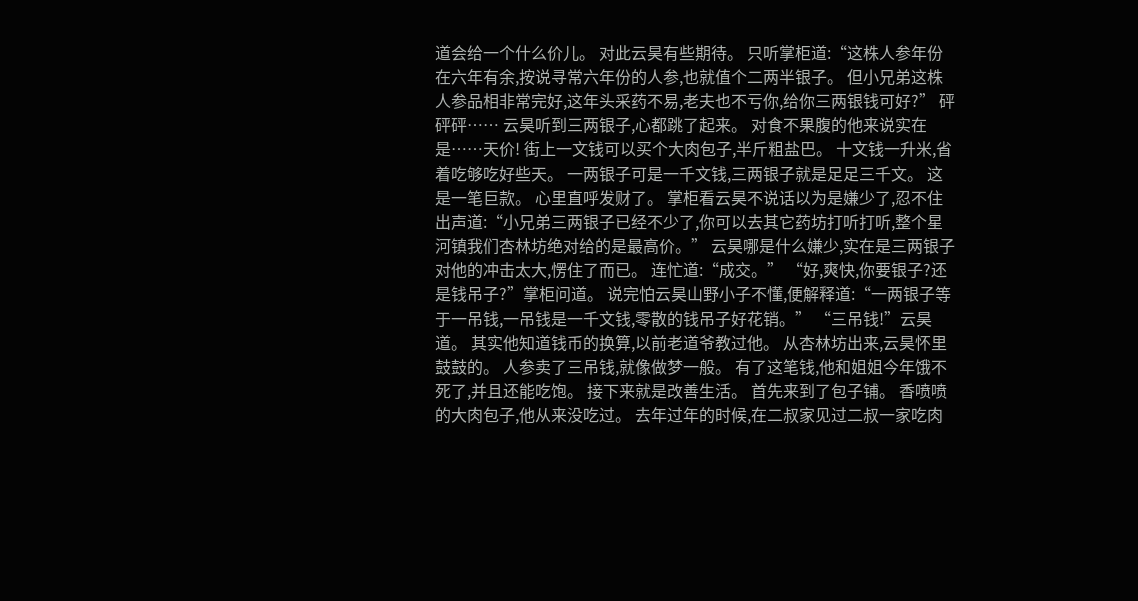道会给一个什么价儿。 对此云昊有些期待。 只听掌柜道:“这株人参年份在六年有余,按说寻常六年份的人参,也就值个二两半银子。 但小兄弟这株人参品相非常完好,这年头采药不易,老夫也不亏你,给你三两银钱可好?” 砰砰砰…… 云昊听到三两银子,心都跳了起来。 对食不果腹的他来说实在是……天价! 街上一文钱可以买个大肉包子,半斤粗盐巴。 十文钱一升米,省着吃够吃好些天。 一两银子可是一千文钱,三两银子就是足足三千文。 这是一笔巨款。 心里直呼发财了。 掌柜看云昊不说话以为是嫌少了,忍不住出声道:“小兄弟三两银子已经不少了,你可以去其它药坊打听打听,整个星河镇我们杏林坊绝对给的是最高价。” 云昊哪是什么嫌少,实在是三两银子对他的冲击太大,愣住了而已。 连忙道:“成交。” “好,爽快,你要银子?还是钱吊子?”掌柜问道。 说完怕云昊山野小子不懂,便解释道:“一两银子等于一吊钱,一吊钱是一千文钱,零散的钱吊子好花销。” “三吊钱!”云昊道。 其实他知道钱币的换算,以前老道爷教过他。 从杏林坊出来,云昊怀里鼓鼓的。 人参卖了三吊钱,就像做梦一般。 有了这笔钱,他和姐姐今年饿不死了,并且还能吃饱。 接下来就是改善生活。 首先来到了包子铺。 香喷喷的大肉包子,他从来没吃过。 去年过年的时候,在二叔家见过二叔一家吃肉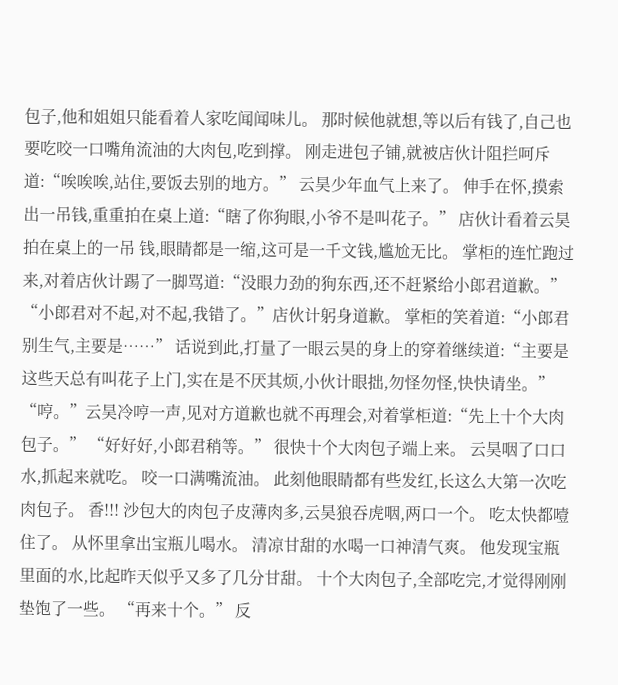包子,他和姐姐只能看着人家吃闻闻味儿。 那时候他就想,等以后有钱了,自己也要吃咬一口嘴角流油的大肉包,吃到撑。 刚走进包子铺,就被店伙计阻拦呵斥道:“唉唉唉,站住,要饭去别的地方。” 云昊少年血气上来了。 伸手在怀,摸索出一吊钱,重重拍在桌上道:“瞎了你狗眼,小爷不是叫花子。” 店伙计看着云昊拍在桌上的一吊 钱,眼睛都是一缩,这可是一千文钱,尴尬无比。 掌柜的连忙跑过来,对着店伙计踢了一脚骂道:“没眼力劲的狗东西,还不赶紧给小郎君道歉。” “小郎君对不起,对不起,我错了。”店伙计躬身道歉。 掌柜的笑着道:“小郎君别生气,主要是……” 话说到此,打量了一眼云昊的身上的穿着继续道:“主要是这些天总有叫花子上门,实在是不厌其烦,小伙计眼拙,勿怪勿怪,快快请坐。” “哼。”云昊冷哼一声,见对方道歉也就不再理会,对着掌柜道:“先上十个大肉包子。” “好好好,小郎君稍等。” 很快十个大肉包子端上来。 云昊咽了口口水,抓起来就吃。 咬一口满嘴流油。 此刻他眼睛都有些发红,长这么大第一次吃肉包子。 香!!! 沙包大的肉包子皮薄肉多,云昊狼吞虎咽,两口一个。 吃太快都噎住了。 从怀里拿出宝瓶儿喝水。 清凉甘甜的水喝一口神清气爽。 他发现宝瓶里面的水,比起昨天似乎又多了几分甘甜。 十个大肉包子,全部吃完,才觉得刚刚垫饱了一些。 “再来十个。” 反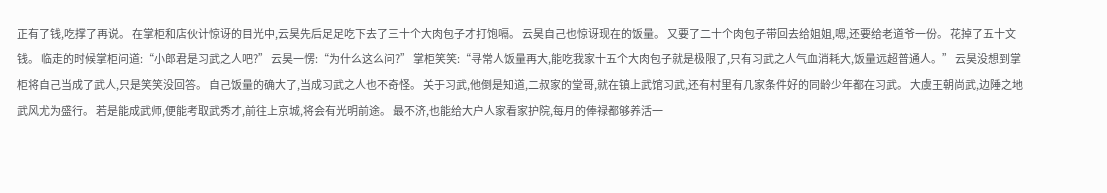正有了钱,吃撑了再说。 在掌柜和店伙计惊讶的目光中,云昊先后足足吃下去了三十个大肉包子才打饱嗝。 云昊自己也惊讶现在的饭量。 又要了二十个肉包子带回去给姐姐,嗯,还要给老道爷一份。 花掉了五十文钱。 临走的时候掌柜问道:“小郎君是习武之人吧?” 云昊一愣:“为什么这么问?” 掌柜笑笑:“寻常人饭量再大,能吃我家十五个大肉包子就是极限了,只有习武之人气血消耗大,饭量远超普通人。” 云昊没想到掌柜将自己当成了武人,只是笑笑没回答。 自己饭量的确大了,当成习武之人也不奇怪。 关于习武,他倒是知道,二叔家的堂哥,就在镇上武馆习武,还有村里有几家条件好的同龄少年都在习武。 大虞王朝尚武,边陲之地武风尤为盛行。 若是能成武师,便能考取武秀才,前往上京城,将会有光明前途。 最不济,也能给大户人家看家护院,每月的俸禄都够养活一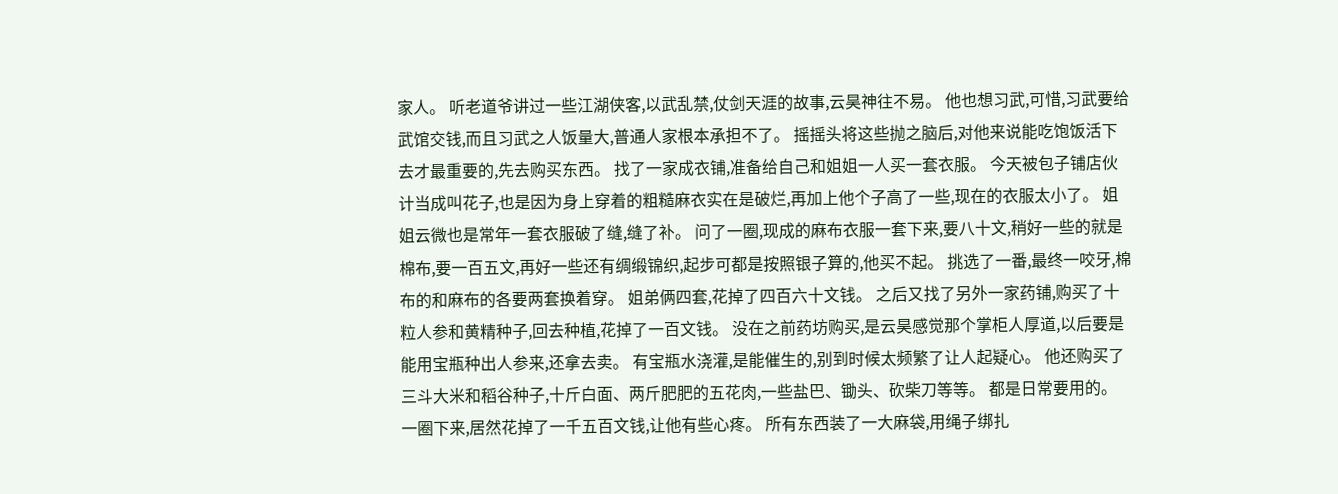家人。 听老道爷讲过一些江湖侠客,以武乱禁,仗剑天涯的故事,云昊神往不易。 他也想习武,可惜,习武要给武馆交钱,而且习武之人饭量大,普通人家根本承担不了。 摇摇头将这些抛之脑后,对他来说能吃饱饭活下去才最重要的,先去购买东西。 找了一家成衣铺,准备给自己和姐姐一人买一套衣服。 今天被包子铺店伙计当成叫花子,也是因为身上穿着的粗糙麻衣实在是破烂,再加上他个子高了一些,现在的衣服太小了。 姐姐云微也是常年一套衣服破了缝,缝了补。 问了一圈,现成的麻布衣服一套下来,要八十文,稍好一些的就是棉布,要一百五文,再好一些还有绸缎锦织,起步可都是按照银子算的,他买不起。 挑选了一番,最终一咬牙,棉布的和麻布的各要两套换着穿。 姐弟俩四套,花掉了四百六十文钱。 之后又找了另外一家药铺,购买了十粒人参和黄精种子,回去种植,花掉了一百文钱。 没在之前药坊购买,是云昊感觉那个掌柜人厚道,以后要是能用宝瓶种出人参来,还拿去卖。 有宝瓶水浇灌,是能催生的,别到时候太频繁了让人起疑心。 他还购买了三斗大米和稻谷种子,十斤白面、两斤肥肥的五花肉,一些盐巴、锄头、砍柴刀等等。 都是日常要用的。 一圈下来,居然花掉了一千五百文钱,让他有些心疼。 所有东西装了一大麻袋,用绳子绑扎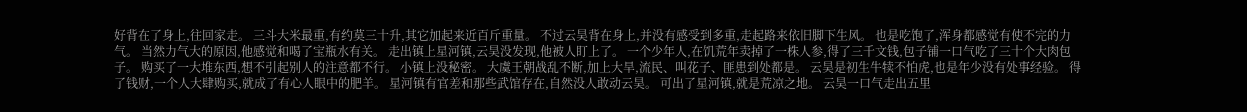好背在了身上,往回家走。 三斗大米最重,有约莫三十升,其它加起来近百斤重量。 不过云昊背在身上,并没有感受到多重,走起路来依旧脚下生风。 也是吃饱了,浑身都感觉有使不完的力气。 当然力气大的原因,他感觉和喝了宝瓶水有关。 走出镇上星河镇,云昊没发现,他被人盯上了。 一个少年人,在饥荒年卖掉了一株人参,得了三千文钱,包子铺一口气吃了三十个大肉包子。 购买了一大堆东西,想不引起别人的注意都不行。 小镇上没秘密。 大虞王朝战乱不断,加上大旱,流民、叫花子、匪患到处都是。 云昊是初生牛犊不怕虎,也是年少没有处事经验。 得了钱财,一个人大肆购买,就成了有心人眼中的肥羊。 星河镇有官差和那些武馆存在,自然没人敢动云昊。 可出了星河镇,就是荒凉之地。 云昊一口气走出五里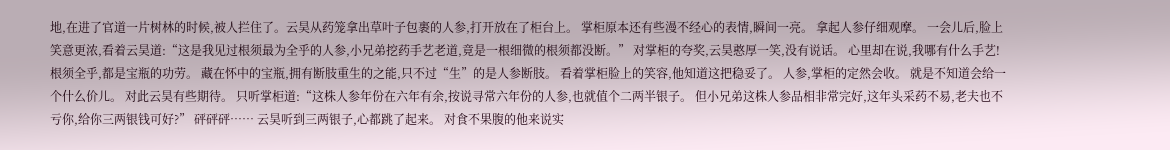地,在进了官道一片树林的时候,被人拦住了。云昊从药笼拿出草叶子包裹的人参,打开放在了柜台上。 掌柜原本还有些漫不经心的表情,瞬间一亮。 拿起人参仔细观摩。 一会儿后,脸上笑意更浓,看着云昊道:“这是我见过根须最为全乎的人参,小兄弟挖药手艺老道,竟是一根细微的根须都没断。” 对掌柜的夸奖,云昊憨厚一笑,没有说话。 心里却在说,我哪有什么手艺! 根须全乎,都是宝瓶的功劳。 藏在怀中的宝瓶,拥有断肢重生的之能,只不过“生”的是人参断肢。 看着掌柜脸上的笑容,他知道这把稳妥了。 人参,掌柜的定然会收。 就是不知道会给一个什么价儿。 对此云昊有些期待。 只听掌柜道:“这株人参年份在六年有余,按说寻常六年份的人参,也就值个二两半银子。 但小兄弟这株人参品相非常完好,这年头采药不易,老夫也不亏你,给你三两银钱可好?” 砰砰砰…… 云昊听到三两银子,心都跳了起来。 对食不果腹的他来说实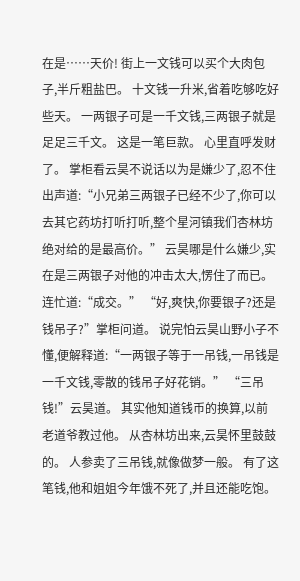在是……天价! 街上一文钱可以买个大肉包子,半斤粗盐巴。 十文钱一升米,省着吃够吃好些天。 一两银子可是一千文钱,三两银子就是足足三千文。 这是一笔巨款。 心里直呼发财了。 掌柜看云昊不说话以为是嫌少了,忍不住出声道:“小兄弟三两银子已经不少了,你可以去其它药坊打听打听,整个星河镇我们杏林坊绝对给的是最高价。” 云昊哪是什么嫌少,实在是三两银子对他的冲击太大,愣住了而已。 连忙道:“成交。” “好,爽快,你要银子?还是钱吊子?”掌柜问道。 说完怕云昊山野小子不懂,便解释道:“一两银子等于一吊钱,一吊钱是一千文钱,零散的钱吊子好花销。” “三吊钱!”云昊道。 其实他知道钱币的换算,以前老道爷教过他。 从杏林坊出来,云昊怀里鼓鼓的。 人参卖了三吊钱,就像做梦一般。 有了这笔钱,他和姐姐今年饿不死了,并且还能吃饱。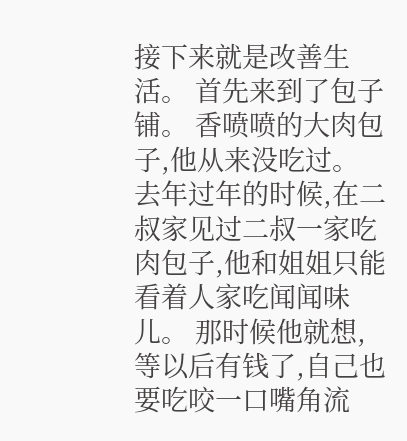接下来就是改善生活。 首先来到了包子铺。 香喷喷的大肉包子,他从来没吃过。 去年过年的时候,在二叔家见过二叔一家吃肉包子,他和姐姐只能看着人家吃闻闻味儿。 那时候他就想,等以后有钱了,自己也要吃咬一口嘴角流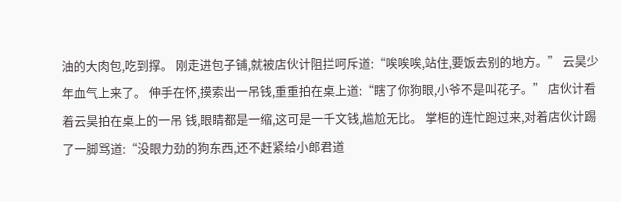油的大肉包,吃到撑。 刚走进包子铺,就被店伙计阻拦呵斥道:“唉唉唉,站住,要饭去别的地方。” 云昊少年血气上来了。 伸手在怀,摸索出一吊钱,重重拍在桌上道:“瞎了你狗眼,小爷不是叫花子。” 店伙计看着云昊拍在桌上的一吊 钱,眼睛都是一缩,这可是一千文钱,尴尬无比。 掌柜的连忙跑过来,对着店伙计踢了一脚骂道:“没眼力劲的狗东西,还不赶紧给小郎君道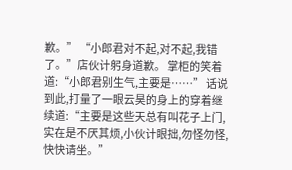歉。” “小郎君对不起,对不起,我错了。”店伙计躬身道歉。 掌柜的笑着道:“小郎君别生气,主要是……” 话说到此,打量了一眼云昊的身上的穿着继续道:“主要是这些天总有叫花子上门,实在是不厌其烦,小伙计眼拙,勿怪勿怪,快快请坐。”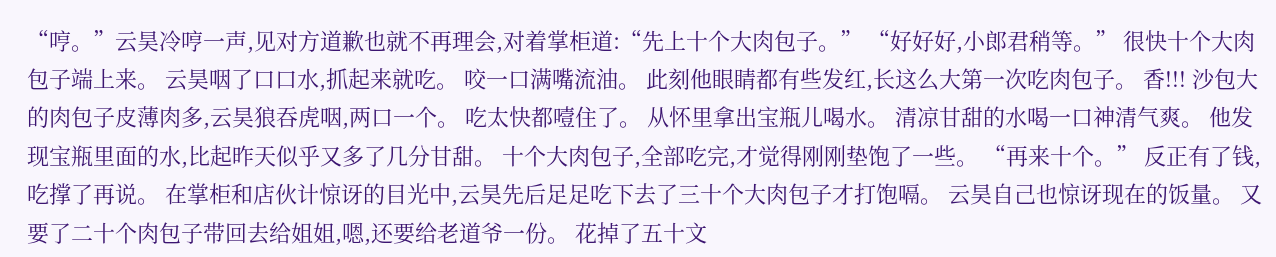“哼。”云昊冷哼一声,见对方道歉也就不再理会,对着掌柜道:“先上十个大肉包子。” “好好好,小郎君稍等。” 很快十个大肉包子端上来。 云昊咽了口口水,抓起来就吃。 咬一口满嘴流油。 此刻他眼睛都有些发红,长这么大第一次吃肉包子。 香!!! 沙包大的肉包子皮薄肉多,云昊狼吞虎咽,两口一个。 吃太快都噎住了。 从怀里拿出宝瓶儿喝水。 清凉甘甜的水喝一口神清气爽。 他发现宝瓶里面的水,比起昨天似乎又多了几分甘甜。 十个大肉包子,全部吃完,才觉得刚刚垫饱了一些。 “再来十个。” 反正有了钱,吃撑了再说。 在掌柜和店伙计惊讶的目光中,云昊先后足足吃下去了三十个大肉包子才打饱嗝。 云昊自己也惊讶现在的饭量。 又要了二十个肉包子带回去给姐姐,嗯,还要给老道爷一份。 花掉了五十文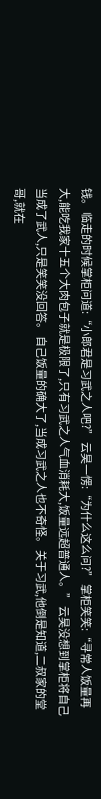钱。 临走的时候掌柜问道:“小郎君是习武之人吧?” 云昊一愣:“为什么这么问?” 掌柜笑笑:“寻常人饭量再大,能吃我家十五个大肉包子就是极限了,只有习武之人气血消耗大,饭量远超普通人。” 云昊没想到掌柜将自己当成了武人,只是笑笑没回答。 自己饭量的确大了,当成习武之人也不奇怪。 关于习武,他倒是知道,二叔家的堂哥,就在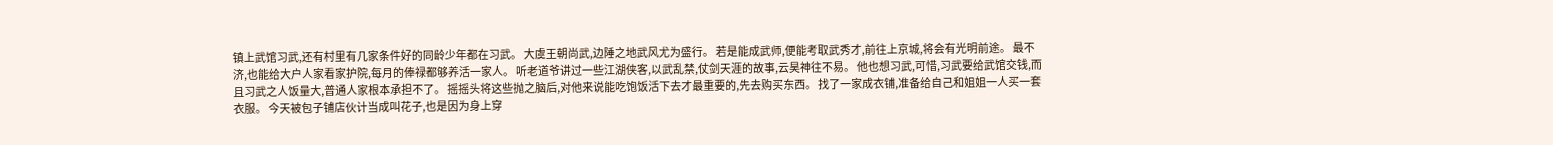镇上武馆习武,还有村里有几家条件好的同龄少年都在习武。 大虞王朝尚武,边陲之地武风尤为盛行。 若是能成武师,便能考取武秀才,前往上京城,将会有光明前途。 最不济,也能给大户人家看家护院,每月的俸禄都够养活一家人。 听老道爷讲过一些江湖侠客,以武乱禁,仗剑天涯的故事,云昊神往不易。 他也想习武,可惜,习武要给武馆交钱,而且习武之人饭量大,普通人家根本承担不了。 摇摇头将这些抛之脑后,对他来说能吃饱饭活下去才最重要的,先去购买东西。 找了一家成衣铺,准备给自己和姐姐一人买一套衣服。 今天被包子铺店伙计当成叫花子,也是因为身上穿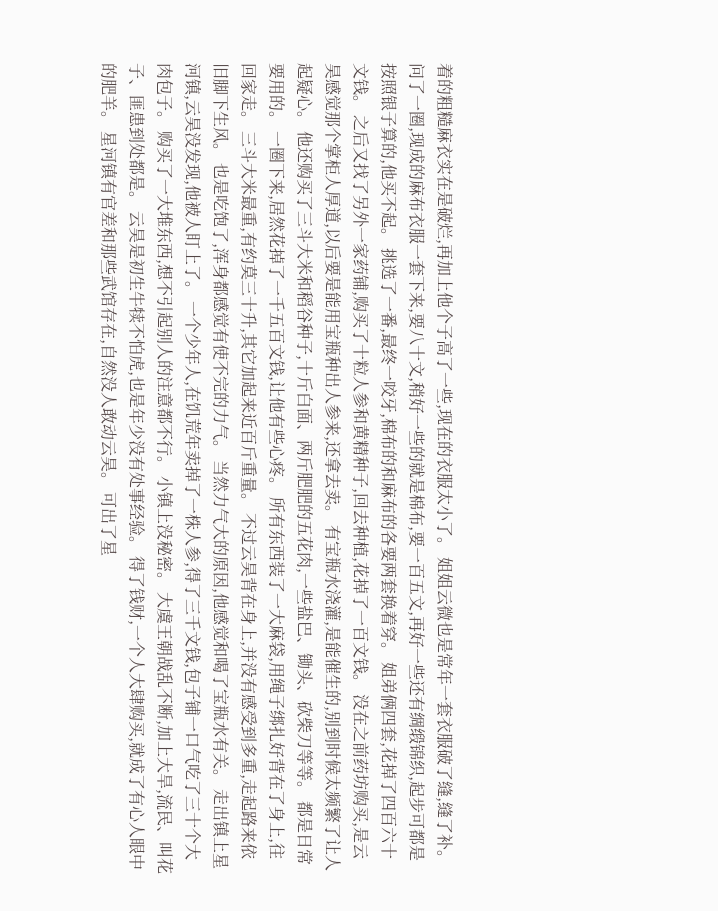着的粗糙麻衣实在是破烂,再加上他个子高了一些,现在的衣服太小了。 姐姐云微也是常年一套衣服破了缝,缝了补。 问了一圈,现成的麻布衣服一套下来,要八十文,稍好一些的就是棉布,要一百五文,再好一些还有绸缎锦织,起步可都是按照银子算的,他买不起。 挑选了一番,最终一咬牙,棉布的和麻布的各要两套换着穿。 姐弟俩四套,花掉了四百六十文钱。 之后又找了另外一家药铺,购买了十粒人参和黄精种子,回去种植,花掉了一百文钱。 没在之前药坊购买,是云昊感觉那个掌柜人厚道,以后要是能用宝瓶种出人参来,还拿去卖。 有宝瓶水浇灌,是能催生的,别到时候太频繁了让人起疑心。 他还购买了三斗大米和稻谷种子,十斤白面、两斤肥肥的五花肉,一些盐巴、锄头、砍柴刀等等。 都是日常要用的。 一圈下来,居然花掉了一千五百文钱,让他有些心疼。 所有东西装了一大麻袋,用绳子绑扎好背在了身上,往回家走。 三斗大米最重,有约莫三十升,其它加起来近百斤重量。 不过云昊背在身上,并没有感受到多重,走起路来依旧脚下生风。 也是吃饱了,浑身都感觉有使不完的力气。 当然力气大的原因,他感觉和喝了宝瓶水有关。 走出镇上星河镇,云昊没发现,他被人盯上了。 一个少年人,在饥荒年卖掉了一株人参,得了三千文钱,包子铺一口气吃了三十个大肉包子。 购买了一大堆东西,想不引起别人的注意都不行。 小镇上没秘密。 大虞王朝战乱不断,加上大旱,流民、叫花子、匪患到处都是。 云昊是初生牛犊不怕虎,也是年少没有处事经验。 得了钱财,一个人大肆购买,就成了有心人眼中的肥羊。 星河镇有官差和那些武馆存在,自然没人敢动云昊。 可出了星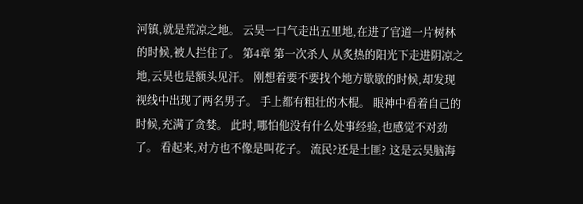河镇,就是荒凉之地。 云昊一口气走出五里地,在进了官道一片树林的时候,被人拦住了。 第4章 第一次杀人 从炙热的阳光下走进阴凉之地,云昊也是额头见汗。 刚想着要不要找个地方歇歇的时候,却发现视线中出现了两名男子。 手上都有粗壮的木棍。 眼神中看着自己的时候,充满了贪婪。 此时,哪怕他没有什么处事经验,也感觉不对劲了。 看起来,对方也不像是叫花子。 流民?还是土匪? 这是云昊脑海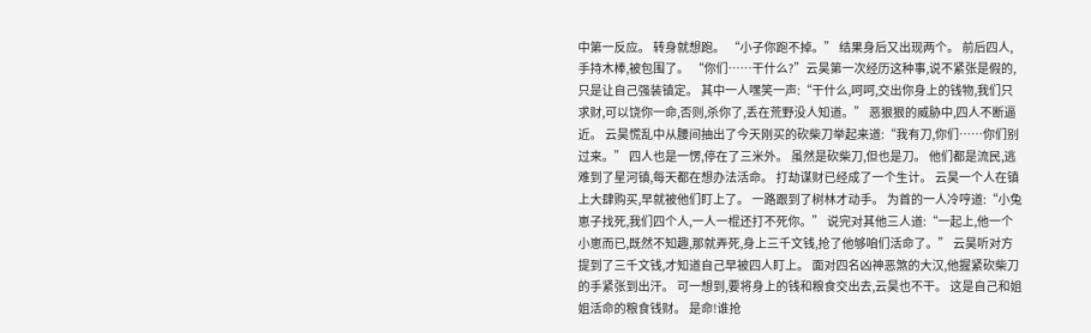中第一反应。 转身就想跑。 “小子你跑不掉。” 结果身后又出现两个。 前后四人,手持木棒,被包围了。 “你们……干什么?”云昊第一次经历这种事,说不紧张是假的,只是让自己强装镇定。 其中一人嘿笑一声:“干什么,呵呵,交出你身上的钱物,我们只求财,可以饶你一命,否则,杀你了,丢在荒野没人知道。” 恶狠狠的威胁中,四人不断逼近。 云昊慌乱中从腰间抽出了今天刚买的砍柴刀举起来道:“我有刀,你们……你们别过来。” 四人也是一愣,停在了三米外。 虽然是砍柴刀,但也是刀。 他们都是流民,逃难到了星河镇,每天都在想办法活命。 打劫谋财已经成了一个生计。 云昊一个人在镇上大肆购买,早就被他们盯上了。 一路跟到了树林才动手。 为首的一人冷哼道:“小兔崽子找死,我们四个人,一人一棍还打不死你。” 说完对其他三人道:“一起上,他一个小崽而已,既然不知趣,那就弄死,身上三千文钱,抢了他够咱们活命了。” 云昊听对方提到了三千文钱,才知道自己早被四人盯上。 面对四名凶神恶煞的大汉,他握紧砍柴刀的手紧张到出汗。 可一想到,要将身上的钱和粮食交出去,云昊也不干。 这是自己和姐姐活命的粮食钱财。 是命!谁抢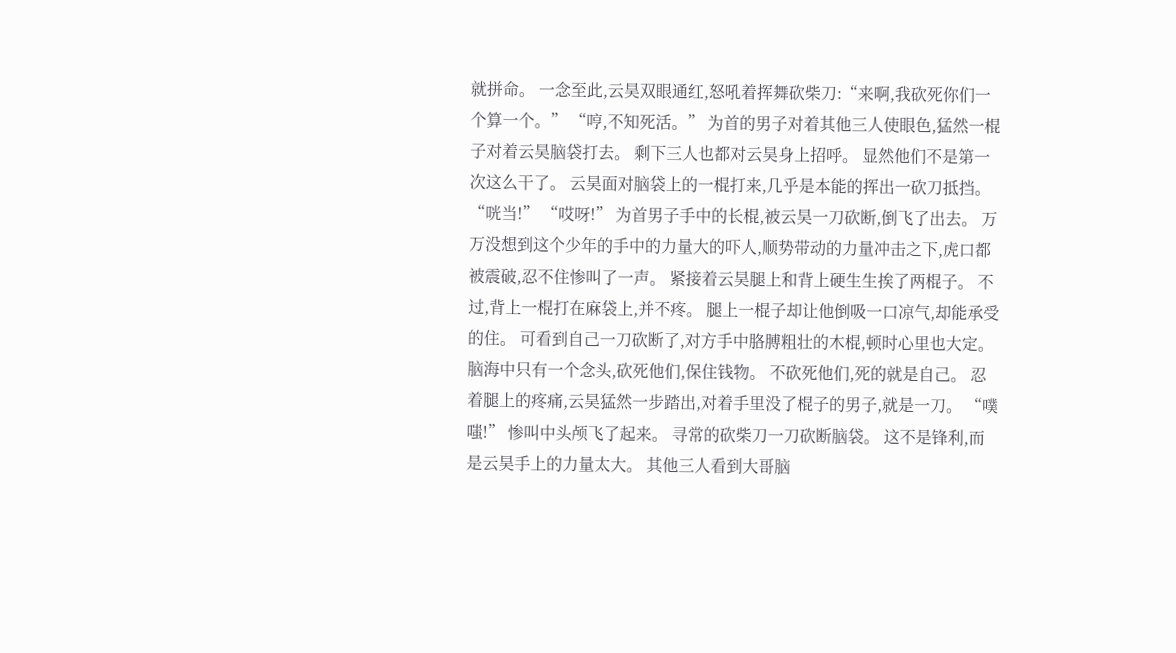就拼命。 一念至此,云昊双眼通红,怒吼着挥舞砍柴刀:“来啊,我砍死你们一个算一个。” “哼,不知死活。” 为首的男子对着其他三人使眼色,猛然一棍子对着云昊脑袋打去。 剩下三人也都对云昊身上招呼。 显然他们不是第一次这么干了。 云昊面对脑袋上的一棍打来,几乎是本能的挥出一砍刀抵挡。 “咣当!” “哎呀!” 为首男子手中的长棍,被云昊一刀砍断,倒飞了出去。 万万没想到这个少年的手中的力量大的吓人,顺势带动的力量冲击之下,虎口都被震破,忍不住惨叫了一声。 紧接着云昊腿上和背上硬生生挨了两棍子。 不过,背上一棍打在麻袋上,并不疼。 腿上一棍子却让他倒吸一口凉气,却能承受的住。 可看到自己一刀砍断了,对方手中胳膊粗壮的木棍,顿时心里也大定。 脑海中只有一个念头,砍死他们,保住钱物。 不砍死他们,死的就是自己。 忍着腿上的疼痛,云昊猛然一步踏出,对着手里没了棍子的男子,就是一刀。 “噗嗤!” 惨叫中头颅飞了起来。 寻常的砍柴刀一刀砍断脑袋。 这不是锋利,而是云昊手上的力量太大。 其他三人看到大哥脑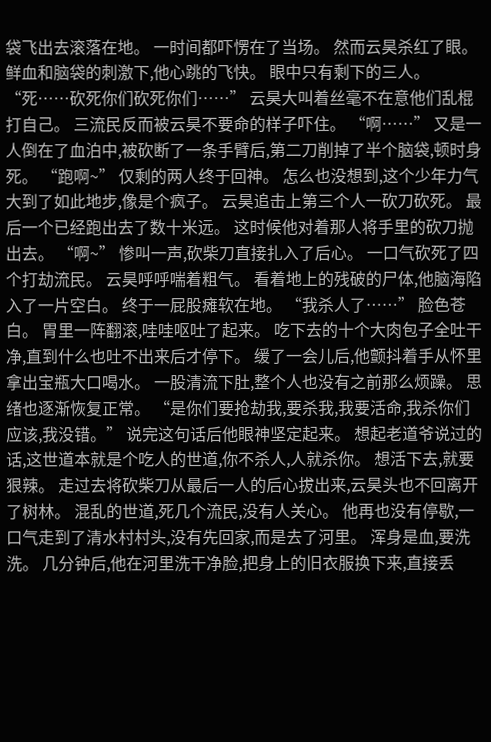袋飞出去滚落在地。 一时间都吓愣在了当场。 然而云昊杀红了眼。 鲜血和脑袋的刺激下,他心跳的飞快。 眼中只有剩下的三人。 “死……砍死你们砍死你们……” 云昊大叫着丝毫不在意他们乱棍打自己。 三流民反而被云昊不要命的样子吓住。 “啊……” 又是一人倒在了血泊中,被砍断了一条手臂后,第二刀削掉了半个脑袋,顿时身死。 “跑啊~” 仅剩的两人终于回神。 怎么也没想到,这个少年力气大到了如此地步,像是个疯子。 云昊追击上第三个人一砍刀砍死。 最后一个已经跑出去了数十米远。 这时候他对着那人将手里的砍刀抛出去。 “啊~” 惨叫一声,砍柴刀直接扎入了后心。 一口气砍死了四个打劫流民。 云昊呼呼喘着粗气。 看着地上的残破的尸体,他脑海陷入了一片空白。 终于一屁股瘫软在地。 “我杀人了……” 脸色苍白。 胃里一阵翻滚,哇哇呕吐了起来。 吃下去的十个大肉包子全吐干净,直到什么也吐不出来后才停下。 缓了一会儿后,他颤抖着手从怀里拿出宝瓶大口喝水。 一股清流下肚,整个人也没有之前那么烦躁。 思绪也逐渐恢复正常。 “是你们要抢劫我,要杀我,我要活命,我杀你们应该,我没错。” 说完这句话后他眼神坚定起来。 想起老道爷说过的话,这世道本就是个吃人的世道,你不杀人,人就杀你。 想活下去,就要狠辣。 走过去将砍柴刀从最后一人的后心拔出来,云昊头也不回离开了树林。 混乱的世道,死几个流民,没有人关心。 他再也没有停歇,一口气走到了清水村村头,没有先回家,而是去了河里。 浑身是血,要洗洗。 几分钟后,他在河里洗干净脸,把身上的旧衣服换下来,直接丢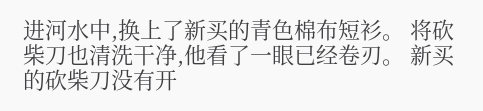进河水中,换上了新买的青色棉布短衫。 将砍柴刀也清洗干净,他看了一眼已经卷刃。 新买的砍柴刀没有开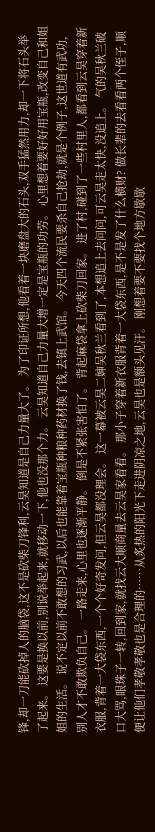锋,却一刀能砍掉人的脑袋,这不是砍柴刀锋利,云昊知道是自己力量大了。 为了印证所想,他看着一块磨盘大的石头,双手猛然用力,却一下将石头举了起来。 这要是换以前,别说举起来,就移动一下,他也没那个力。 云昊知道自己力量大增一定是宝瓶的功劳。 心里想着要好好用宝瓶,改变自己和姐姐的生活。 说不定以前不敢想的习武,以后也能靠着宝瓶种粮种药材换了钱,去镇上武馆。 今天四个流民要杀自己抢劫,就是个例子,这世道有武功,别人才不敢欺负自己。 一路走来,心里也逐渐平静。 倒是不紧张害怕了。 背起麻袋拿上砍柴刀回家。 进了村,碰到了一些村里人,都看到云昊穿着新衣服,背着一大袋东西,一个个好奇发问,但云昊都没理会。 这一幕被云昊二婶吴秋兰看到了,本想追上去问问,可云昊走太快,没追上。 气的吴秋兰破口大骂,眼珠子一转,回到家,就找云大顺商量去云昊家看看。 那小子穿着新衣服背着一大袋东西,是不是发了什么横财? 做长辈的去看看两个侄子,顺便让他们孝敬孝敬也是合理的……从炙热的阳光下走进阴凉之地,云昊也是额头见汗。 刚想着要不要找个地方歇歇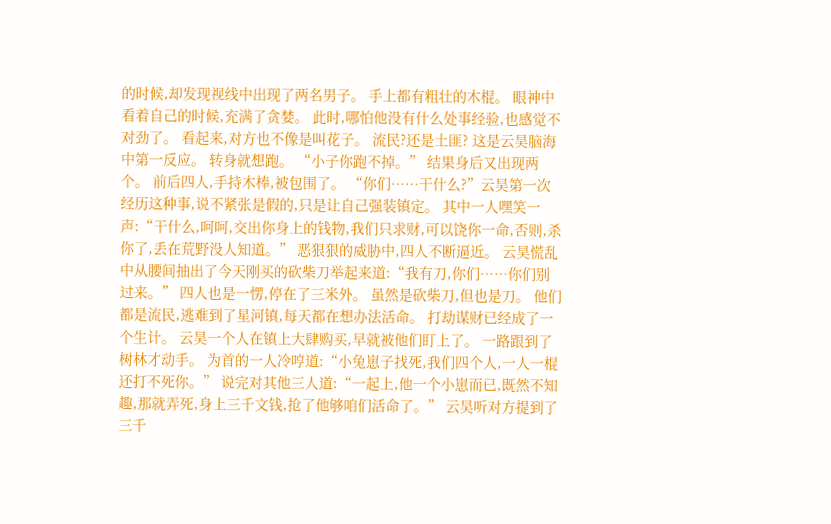的时候,却发现视线中出现了两名男子。 手上都有粗壮的木棍。 眼神中看着自己的时候,充满了贪婪。 此时,哪怕他没有什么处事经验,也感觉不对劲了。 看起来,对方也不像是叫花子。 流民?还是土匪? 这是云昊脑海中第一反应。 转身就想跑。 “小子你跑不掉。” 结果身后又出现两个。 前后四人,手持木棒,被包围了。 “你们……干什么?”云昊第一次经历这种事,说不紧张是假的,只是让自己强装镇定。 其中一人嘿笑一声:“干什么,呵呵,交出你身上的钱物,我们只求财,可以饶你一命,否则,杀你了,丢在荒野没人知道。” 恶狠狠的威胁中,四人不断逼近。 云昊慌乱中从腰间抽出了今天刚买的砍柴刀举起来道:“我有刀,你们……你们别过来。” 四人也是一愣,停在了三米外。 虽然是砍柴刀,但也是刀。 他们都是流民,逃难到了星河镇,每天都在想办法活命。 打劫谋财已经成了一个生计。 云昊一个人在镇上大肆购买,早就被他们盯上了。 一路跟到了树林才动手。 为首的一人冷哼道:“小兔崽子找死,我们四个人,一人一棍还打不死你。” 说完对其他三人道:“一起上,他一个小崽而已,既然不知趣,那就弄死,身上三千文钱,抢了他够咱们活命了。” 云昊听对方提到了三千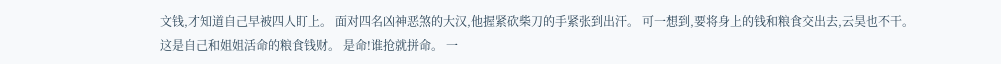文钱,才知道自己早被四人盯上。 面对四名凶神恶煞的大汉,他握紧砍柴刀的手紧张到出汗。 可一想到,要将身上的钱和粮食交出去,云昊也不干。 这是自己和姐姐活命的粮食钱财。 是命!谁抢就拼命。 一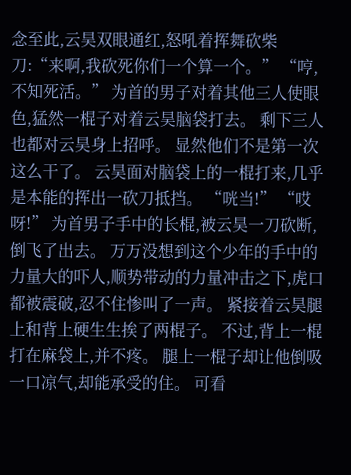念至此,云昊双眼通红,怒吼着挥舞砍柴刀:“来啊,我砍死你们一个算一个。” “哼,不知死活。” 为首的男子对着其他三人使眼色,猛然一棍子对着云昊脑袋打去。 剩下三人也都对云昊身上招呼。 显然他们不是第一次这么干了。 云昊面对脑袋上的一棍打来,几乎是本能的挥出一砍刀抵挡。 “咣当!” “哎呀!” 为首男子手中的长棍,被云昊一刀砍断,倒飞了出去。 万万没想到这个少年的手中的力量大的吓人,顺势带动的力量冲击之下,虎口都被震破,忍不住惨叫了一声。 紧接着云昊腿上和背上硬生生挨了两棍子。 不过,背上一棍打在麻袋上,并不疼。 腿上一棍子却让他倒吸一口凉气,却能承受的住。 可看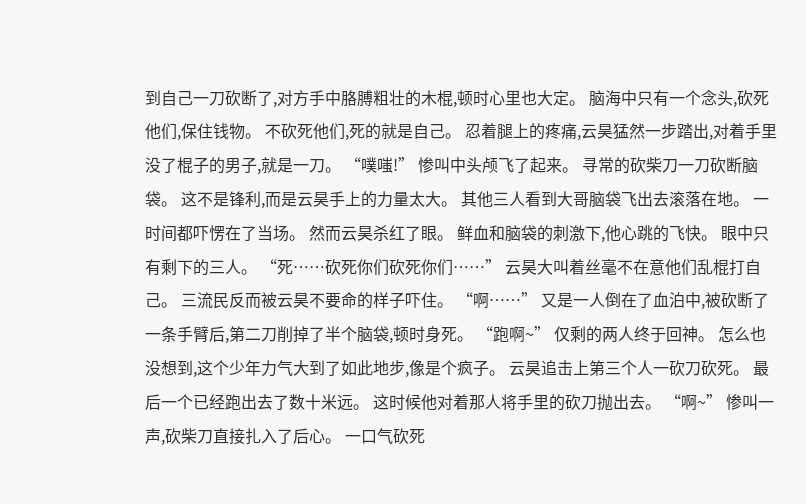到自己一刀砍断了,对方手中胳膊粗壮的木棍,顿时心里也大定。 脑海中只有一个念头,砍死他们,保住钱物。 不砍死他们,死的就是自己。 忍着腿上的疼痛,云昊猛然一步踏出,对着手里没了棍子的男子,就是一刀。 “噗嗤!” 惨叫中头颅飞了起来。 寻常的砍柴刀一刀砍断脑袋。 这不是锋利,而是云昊手上的力量太大。 其他三人看到大哥脑袋飞出去滚落在地。 一时间都吓愣在了当场。 然而云昊杀红了眼。 鲜血和脑袋的刺激下,他心跳的飞快。 眼中只有剩下的三人。 “死……砍死你们砍死你们……” 云昊大叫着丝毫不在意他们乱棍打自己。 三流民反而被云昊不要命的样子吓住。 “啊……” 又是一人倒在了血泊中,被砍断了一条手臂后,第二刀削掉了半个脑袋,顿时身死。 “跑啊~” 仅剩的两人终于回神。 怎么也没想到,这个少年力气大到了如此地步,像是个疯子。 云昊追击上第三个人一砍刀砍死。 最后一个已经跑出去了数十米远。 这时候他对着那人将手里的砍刀抛出去。 “啊~” 惨叫一声,砍柴刀直接扎入了后心。 一口气砍死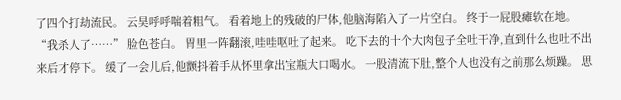了四个打劫流民。 云昊呼呼喘着粗气。 看着地上的残破的尸体,他脑海陷入了一片空白。 终于一屁股瘫软在地。 “我杀人了……” 脸色苍白。 胃里一阵翻滚,哇哇呕吐了起来。 吃下去的十个大肉包子全吐干净,直到什么也吐不出来后才停下。 缓了一会儿后,他颤抖着手从怀里拿出宝瓶大口喝水。 一股清流下肚,整个人也没有之前那么烦躁。 思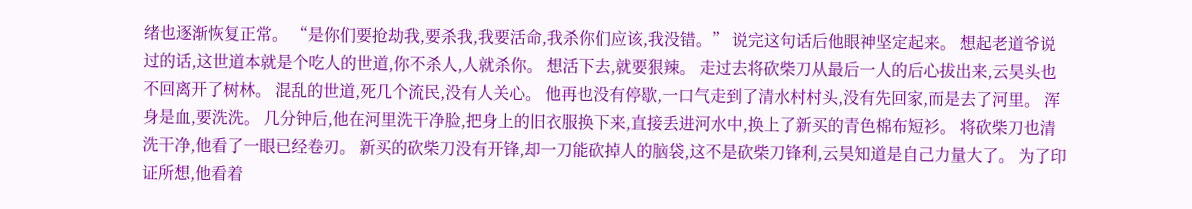绪也逐渐恢复正常。 “是你们要抢劫我,要杀我,我要活命,我杀你们应该,我没错。” 说完这句话后他眼神坚定起来。 想起老道爷说过的话,这世道本就是个吃人的世道,你不杀人,人就杀你。 想活下去,就要狠辣。 走过去将砍柴刀从最后一人的后心拔出来,云昊头也不回离开了树林。 混乱的世道,死几个流民,没有人关心。 他再也没有停歇,一口气走到了清水村村头,没有先回家,而是去了河里。 浑身是血,要洗洗。 几分钟后,他在河里洗干净脸,把身上的旧衣服换下来,直接丢进河水中,换上了新买的青色棉布短衫。 将砍柴刀也清洗干净,他看了一眼已经卷刃。 新买的砍柴刀没有开锋,却一刀能砍掉人的脑袋,这不是砍柴刀锋利,云昊知道是自己力量大了。 为了印证所想,他看着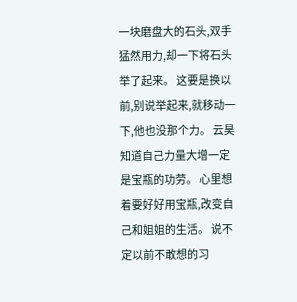一块磨盘大的石头,双手猛然用力,却一下将石头举了起来。 这要是换以前,别说举起来,就移动一下,他也没那个力。 云昊知道自己力量大增一定是宝瓶的功劳。 心里想着要好好用宝瓶,改变自己和姐姐的生活。 说不定以前不敢想的习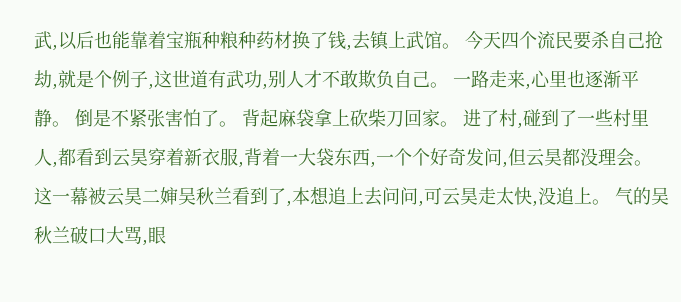武,以后也能靠着宝瓶种粮种药材换了钱,去镇上武馆。 今天四个流民要杀自己抢劫,就是个例子,这世道有武功,别人才不敢欺负自己。 一路走来,心里也逐渐平静。 倒是不紧张害怕了。 背起麻袋拿上砍柴刀回家。 进了村,碰到了一些村里人,都看到云昊穿着新衣服,背着一大袋东西,一个个好奇发问,但云昊都没理会。 这一幕被云昊二婶吴秋兰看到了,本想追上去问问,可云昊走太快,没追上。 气的吴秋兰破口大骂,眼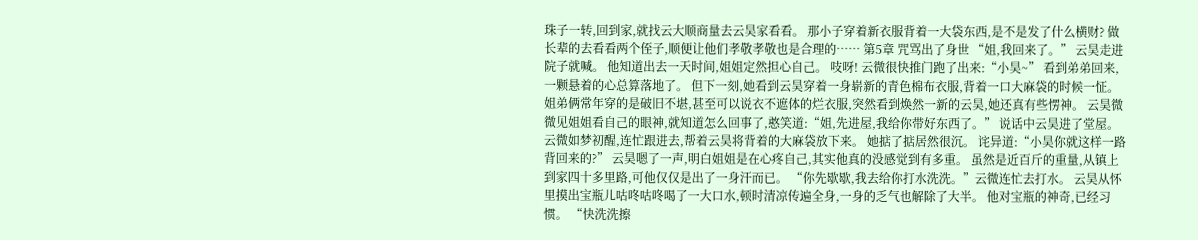珠子一转,回到家,就找云大顺商量去云昊家看看。 那小子穿着新衣服背着一大袋东西,是不是发了什么横财? 做长辈的去看看两个侄子,顺便让他们孝敬孝敬也是合理的…… 第5章 咒骂出了身世 “姐,我回来了。” 云昊走进院子就喊。 他知道出去一天时间,姐姐定然担心自己。 吱呀! 云微很快推门跑了出来:“小昊~” 看到弟弟回来,一颗悬着的心总算落地了。 但下一刻,她看到云昊穿着一身崭新的青色棉布衣服,背着一口大麻袋的时候一怔。 姐弟俩常年穿的是破旧不堪,甚至可以说衣不遮体的烂衣服,突然看到焕然一新的云昊,她还真有些愣神。 云昊微微见姐姐看自己的眼神,就知道怎么回事了,憨笑道:“姐,先进屋,我给你带好东西了。” 说话中云昊进了堂屋。 云微如梦初醒,连忙跟进去,帮着云昊将背着的大麻袋放下来。 她掂了掂居然很沉。 诧异道:“小昊你就这样一路背回来的?” 云昊嗯了一声,明白姐姐是在心疼自己,其实他真的没感觉到有多重。 虽然是近百斤的重量,从镇上到家四十多里路,可他仅仅是出了一身汗而已。 “你先歇歇,我去给你打水洗洗。”云微连忙去打水。 云昊从怀里摸出宝瓶儿咕咚咕咚喝了一大口水,顿时清凉传遍全身,一身的乏气也解除了大半。 他对宝瓶的神奇,已经习惯。 “快洗洗擦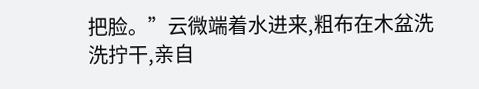把脸。”云微端着水进来,粗布在木盆洗洗拧干,亲自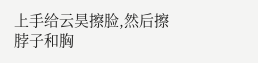上手给云昊擦脸,然后擦脖子和胸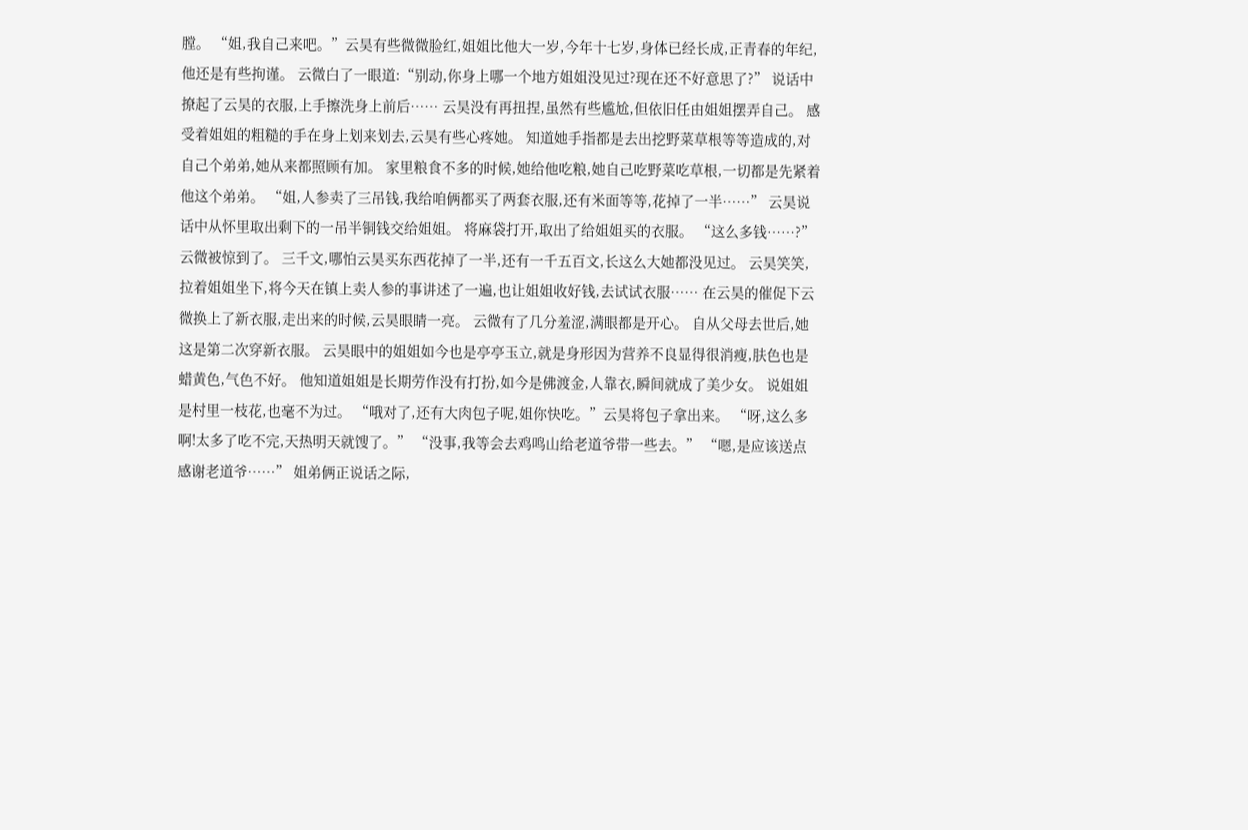膛。 “姐,我自己来吧。”云昊有些微微脸红,姐姐比他大一岁,今年十七岁,身体已经长成,正青春的年纪,他还是有些拘谨。 云微白了一眼道:“别动,你身上哪一个地方姐姐没见过?现在还不好意思了?” 说话中撩起了云昊的衣服,上手擦洗身上前后…… 云昊没有再扭捏,虽然有些尴尬,但依旧任由姐姐摆弄自己。 感受着姐姐的粗糙的手在身上划来划去,云昊有些心疼她。 知道她手指都是去出挖野菜草根等等造成的,对自己个弟弟,她从来都照顾有加。 家里粮食不多的时候,她给他吃粮,她自己吃野菜吃草根,一切都是先紧着他这个弟弟。 “姐,人参卖了三吊钱,我给咱俩都买了两套衣服,还有米面等等,花掉了一半……” 云昊说话中从怀里取出剩下的一吊半铜钱交给姐姐。 将麻袋打开,取出了给姐姐买的衣服。 “这么多钱……?”云微被惊到了。 三千文,哪怕云昊买东西花掉了一半,还有一千五百文,长这么大她都没见过。 云昊笑笑,拉着姐姐坐下,将今天在镇上卖人参的事讲述了一遍,也让姐姐收好钱,去试试衣服…… 在云昊的催促下云微换上了新衣服,走出来的时候,云昊眼睛一亮。 云微有了几分羞涩,满眼都是开心。 自从父母去世后,她这是第二次穿新衣服。 云昊眼中的姐姐如今也是亭亭玉立,就是身形因为营养不良显得很消瘦,肤色也是蜡黄色,气色不好。 他知道姐姐是长期劳作没有打扮,如今是佛渡金,人靠衣,瞬间就成了美少女。 说姐姐是村里一枝花,也毫不为过。 “哦对了,还有大肉包子呢,姐你快吃。”云昊将包子拿出来。 “呀,这么多啊!太多了吃不完,天热明天就馊了。” “没事,我等会去鸡鸣山给老道爷带一些去。” “嗯,是应该送点感谢老道爷……” 姐弟俩正说话之际,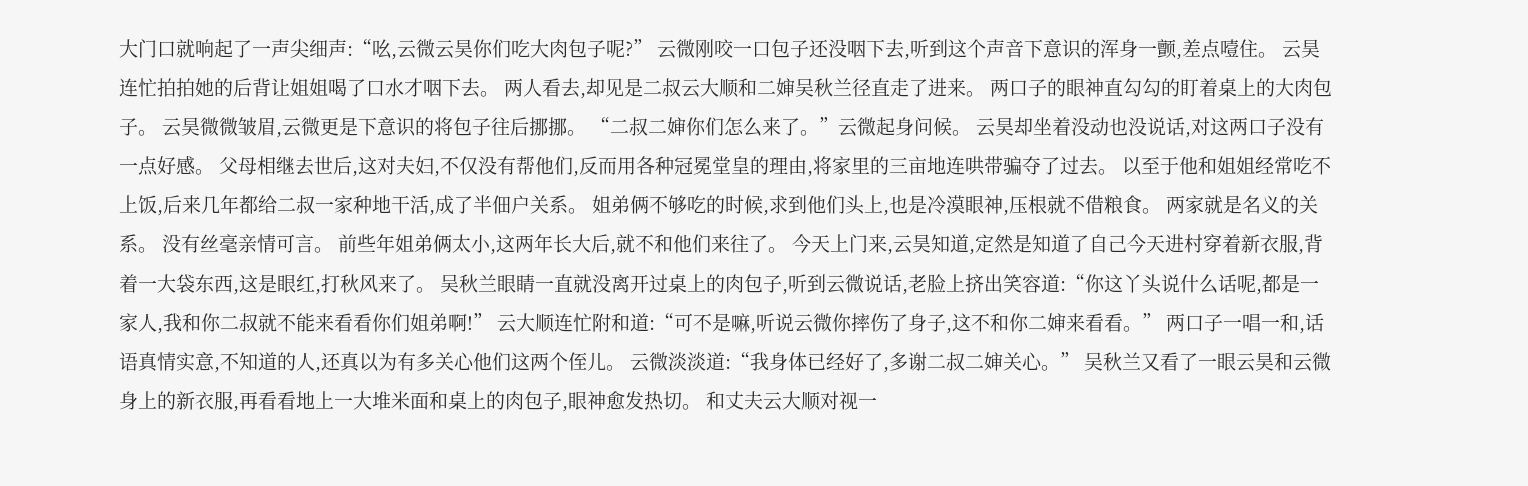大门口就响起了一声尖细声:“吆,云微云昊你们吃大肉包子呢?” 云微刚咬一口包子还没咽下去,听到这个声音下意识的浑身一颤,差点噎住。 云昊连忙拍拍她的后背让姐姐喝了口水才咽下去。 两人看去,却见是二叔云大顺和二婶吴秋兰径直走了进来。 两口子的眼神直勾勾的盯着桌上的大肉包子。 云昊微微皱眉,云微更是下意识的将包子往后挪挪。 “二叔二婶你们怎么来了。”云微起身问候。 云昊却坐着没动也没说话,对这两口子没有一点好感。 父母相继去世后,这对夫妇,不仅没有帮他们,反而用各种冠冕堂皇的理由,将家里的三亩地连哄带骗夺了过去。 以至于他和姐姐经常吃不上饭,后来几年都给二叔一家种地干活,成了半佃户关系。 姐弟俩不够吃的时候,求到他们头上,也是冷漠眼神,压根就不借粮食。 两家就是名义的关系。 没有丝毫亲情可言。 前些年姐弟俩太小,这两年长大后,就不和他们来往了。 今天上门来,云昊知道,定然是知道了自己今天进村穿着新衣服,背着一大袋东西,这是眼红,打秋风来了。 吴秋兰眼睛一直就没离开过桌上的肉包子,听到云微说话,老脸上挤出笑容道:“你这丫头说什么话呢,都是一家人,我和你二叔就不能来看看你们姐弟啊!” 云大顺连忙附和道:“可不是嘛,听说云微你摔伤了身子,这不和你二婶来看看。” 两口子一唱一和,话语真情实意,不知道的人,还真以为有多关心他们这两个侄儿。 云微淡淡道:“我身体已经好了,多谢二叔二婶关心。” 吴秋兰又看了一眼云昊和云微身上的新衣服,再看看地上一大堆米面和桌上的肉包子,眼神愈发热切。 和丈夫云大顺对视一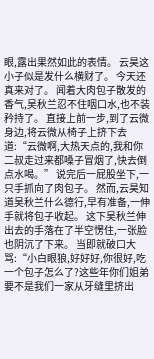眼,露出果然如此的表情。 云昊这小子似是发什么横财了。 今天还真来对了。 闻着大肉包子散发的香气,吴秋兰忍不住咽口水,也不装矜持了。 直接上前一步,到了云微身边,将云微从椅子上挤下去道:“云微啊,大热天点的,我和你二叔走过来都嗓子冒烟了,快去倒点水喝。” 说完后一屁股坐下,一只手抓向了肉包子。 然而,云昊知道吴秋兰什么德行,早有准备,一伸手就将包子收起。 这下吴秋兰伸出去的手落在了半空愣住,一张脸也阴沉了下来。 当即就破口大骂:“小白眼狼,好好好,你很好,吃一个包子怎么了?这些年你们姐弟要不是我们一家从牙缝里挤出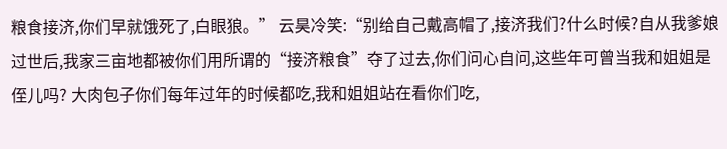粮食接济,你们早就饿死了,白眼狼。” 云昊冷笑:“别给自己戴高帽了,接济我们?什么时候?自从我爹娘过世后,我家三亩地都被你们用所谓的“接济粮食”夺了过去,你们问心自问,这些年可曾当我和姐姐是侄儿吗? 大肉包子你们每年过年的时候都吃,我和姐姐站在看你们吃,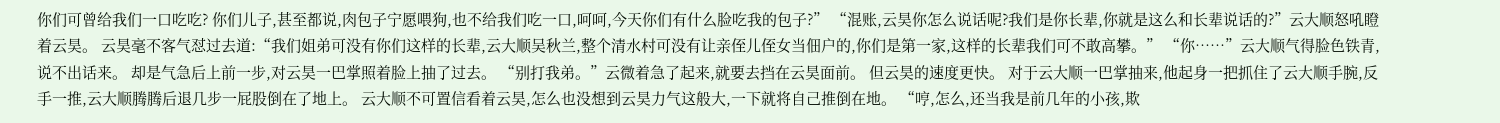你们可曾给我们一口吃吃? 你们儿子,甚至都说,肉包子宁愿喂狗,也不给我们吃一口,呵呵,今天你们有什么脸吃我的包子?” “混账,云昊你怎么说话呢?我们是你长辈,你就是这么和长辈说话的?”云大顺怒吼瞪着云昊。 云昊毫不客气怼过去道:“我们姐弟可没有你们这样的长辈,云大顺吴秋兰,整个清水村可没有让亲侄儿侄女当佃户的,你们是第一家,这样的长辈我们可不敢高攀。” “你……”云大顺气得脸色铁青,说不出话来。 却是气急后上前一步,对云昊一巴掌照着脸上抽了过去。 “别打我弟。”云微着急了起来,就要去挡在云昊面前。 但云昊的速度更快。 对于云大顺一巴掌抽来,他起身一把抓住了云大顺手腕,反手一推,云大顺腾腾后退几步一屁股倒在了地上。 云大顺不可置信看着云昊,怎么也没想到云昊力气这般大,一下就将自己推倒在地。 “哼,怎么,还当我是前几年的小孩,欺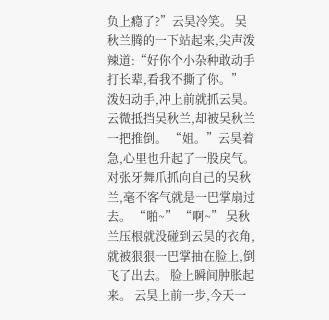负上瘾了?”云昊冷笑。 吴秋兰腾的一下站起来,尖声泼辣道:“好你个小杂种敢动手打长辈,看我不撕了你。” 泼妇动手,冲上前就抓云昊。 云微抵挡吴秋兰,却被吴秋兰一把推倒。 “姐。”云昊着急,心里也升起了一股戾气。 对张牙舞爪抓向自己的吴秋兰,毫不客气就是一巴掌扇过去。 “啪~” “啊~” 吴秋兰压根就没碰到云昊的衣角,就被狠狠一巴掌抽在脸上,倒飞了出去。 脸上瞬间肿胀起来。 云昊上前一步,今天一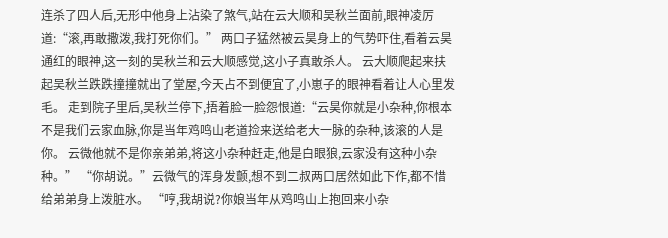连杀了四人后,无形中他身上沾染了煞气,站在云大顺和吴秋兰面前,眼神凌厉道:“滚,再敢撒泼,我打死你们。” 两口子猛然被云昊身上的气势吓住,看着云昊通红的眼神,这一刻的吴秋兰和云大顺感觉,这小子真敢杀人。 云大顺爬起来扶起吴秋兰跌跌撞撞就出了堂屋,今天占不到便宜了,小崽子的眼神看着让人心里发毛。 走到院子里后,吴秋兰停下,捂着脸一脸怨恨道:“云昊你就是小杂种,你根本不是我们云家血脉,你是当年鸡鸣山老道捡来送给老大一脉的杂种,该滚的人是你。 云微他就不是你亲弟弟,将这小杂种赶走,他是白眼狼,云家没有这种小杂种。” “你胡说。”云微气的浑身发颤,想不到二叔两口居然如此下作,都不惜给弟弟身上泼脏水。 “哼,我胡说?你娘当年从鸡鸣山上抱回来小杂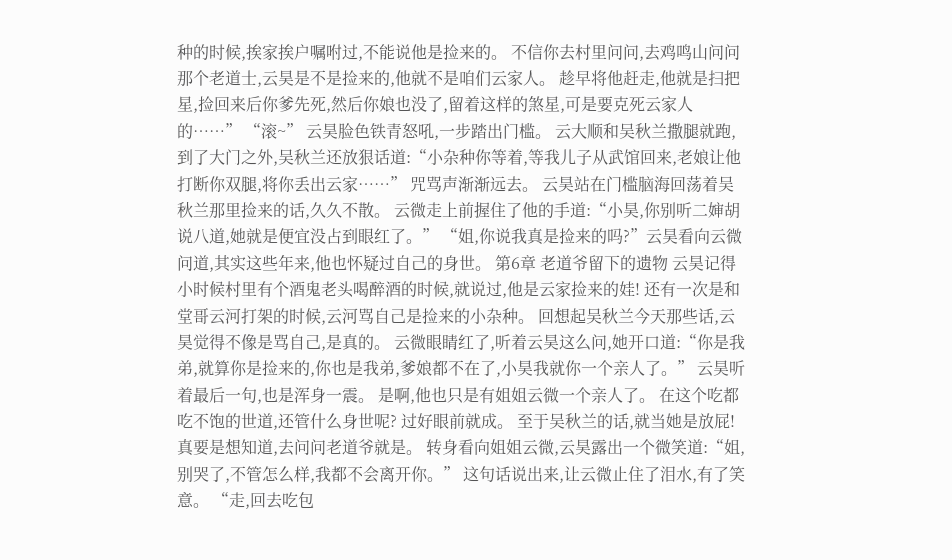种的时候,挨家挨户嘱咐过,不能说他是捡来的。 不信你去村里问问,去鸡鸣山问问那个老道士,云昊是不是捡来的,他就不是咱们云家人。 趁早将他赶走,他就是扫把星,捡回来后你爹先死,然后你娘也没了,留着这样的煞星,可是要克死云家人的……” “滚~” 云昊脸色铁青怒吼,一步踏出门槛。 云大顺和吴秋兰撒腿就跑,到了大门之外,吴秋兰还放狠话道:“小杂种你等着,等我儿子从武馆回来,老娘让他打断你双腿,将你丢出云家……” 咒骂声渐渐远去。 云昊站在门槛脑海回荡着吴秋兰那里捡来的话,久久不散。 云微走上前握住了他的手道:“小昊,你别听二婶胡说八道,她就是便宜没占到眼红了。” “姐,你说我真是捡来的吗?”云昊看向云微问道,其实这些年来,他也怀疑过自己的身世。 第6章 老道爷留下的遗物 云昊记得小时候村里有个酒鬼老头喝醉酒的时候,就说过,他是云家捡来的娃! 还有一次是和堂哥云河打架的时候,云河骂自己是捡来的小杂种。 回想起吴秋兰今天那些话,云昊觉得不像是骂自己,是真的。 云微眼睛红了,听着云昊这么问,她开口道:“你是我弟,就算你是捡来的,你也是我弟,爹娘都不在了,小昊我就你一个亲人了。” 云昊听着最后一句,也是浑身一震。 是啊,他也只是有姐姐云微一个亲人了。 在这个吃都吃不饱的世道,还管什么身世呢? 过好眼前就成。 至于吴秋兰的话,就当她是放屁! 真要是想知道,去问问老道爷就是。 转身看向姐姐云微,云昊露出一个微笑道:“姐,别哭了,不管怎么样,我都不会离开你。” 这句话说出来,让云微止住了泪水,有了笑意。 “走,回去吃包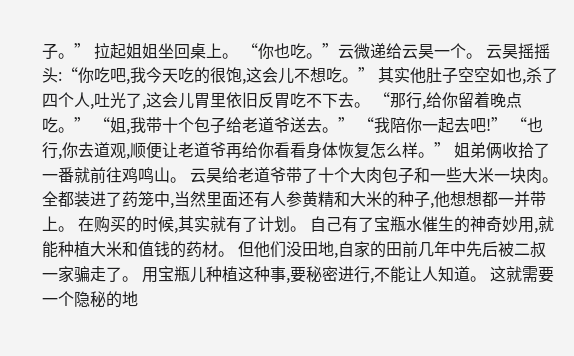子。” 拉起姐姐坐回桌上。 “你也吃。”云微递给云昊一个。 云昊摇摇头:“你吃吧,我今天吃的很饱,这会儿不想吃。” 其实他肚子空空如也,杀了四个人,吐光了,这会儿胃里依旧反胃吃不下去。 “那行,给你留着晚点吃。” “姐,我带十个包子给老道爷送去。” “我陪你一起去吧!” “也行,你去道观,顺便让老道爷再给你看看身体恢复怎么样。” 姐弟俩收拾了一番就前往鸡鸣山。 云昊给老道爷带了十个大肉包子和一些大米一块肉。 全都装进了药笼中,当然里面还有人参黄精和大米的种子,他想想都一并带上。 在购买的时候,其实就有了计划。 自己有了宝瓶水催生的神奇妙用,就能种植大米和值钱的药材。 但他们没田地,自家的田前几年中先后被二叔一家骗走了。 用宝瓶儿种植这种事,要秘密进行,不能让人知道。 这就需要一个隐秘的地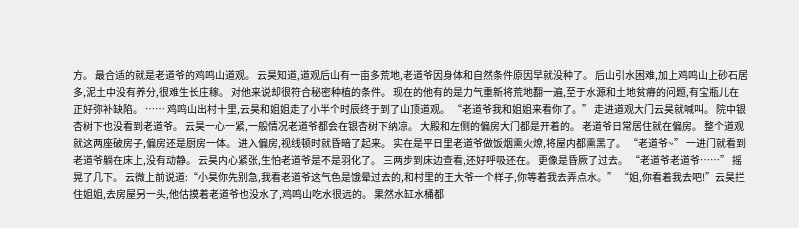方。 最合适的就是老道爷的鸡鸣山道观。 云昊知道,道观后山有一亩多荒地,老道爷因身体和自然条件原因早就没种了。 后山引水困难,加上鸡鸣山上砂石居多,泥土中没有养分,很难生长庄稼。 对他来说却很符合秘密种植的条件。 现在的他有的是力气重新将荒地翻一遍,至于水源和土地贫瘠的问题,有宝瓶儿在正好弥补缺陷。 …… 鸡鸣山出村十里,云昊和姐姐走了小半个时辰终于到了山顶道观。 “老道爷我和姐姐来看你了。” 走进道观大门云昊就喊叫。 院中银杏树下也没看到老道爷。 云昊一心一紧,一般情况老道爷都会在银杏树下纳凉。 大殿和左侧的偏房大门都是开着的。 老道爷日常居住就在偏房。 整个道观就这两座破房子,偏房还是厨房一体。 进入偏房,视线顿时就昏暗了起来。 实在是平日里老道爷做饭烟熏火燎,将屋内都熏黑了。 “老道爷~” 一进门就看到老道爷躺在床上,没有动静。 云昊内心紧张,生怕老道爷是不是羽化了。 三两步到床边查看,还好呼吸还在。 更像是昏厥了过去。 “老道爷老道爷……” 摇晃了几下。 云微上前说道:“小昊你先别急,我看老道爷这气色是饿晕过去的,和村里的王大爷一个样子,你等着我去弄点水。” “姐,你看着我去吧!”云昊拦住姐姐,去房屋另一头,他估摸着老道爷也没水了,鸡鸣山吃水很远的。 果然水缸水桶都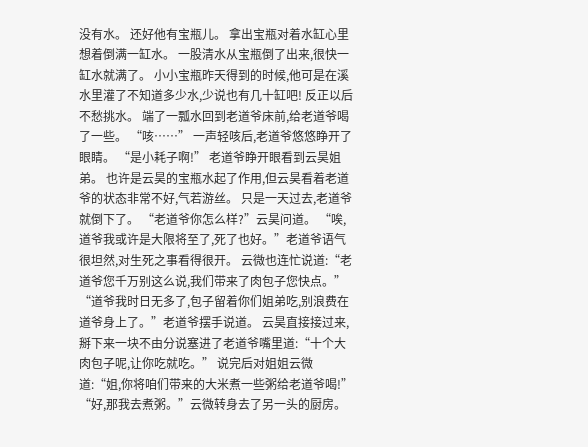没有水。 还好他有宝瓶儿。 拿出宝瓶对着水缸心里想着倒满一缸水。 一股清水从宝瓶倒了出来,很快一缸水就满了。 小小宝瓶昨天得到的时候,他可是在溪水里灌了不知道多少水,少说也有几十缸吧! 反正以后不愁挑水。 端了一瓢水回到老道爷床前,给老道爷喝了一些。 “咳……” 一声轻咳后,老道爷悠悠睁开了眼睛。 “是小耗子啊!” 老道爷睁开眼看到云昊姐弟。 也许是云昊的宝瓶水起了作用,但云昊看着老道爷的状态非常不好,气若游丝。 只是一天过去,老道爷就倒下了。 “老道爷你怎么样?”云昊问道。 “唉,道爷我或许是大限将至了,死了也好。”老道爷语气很坦然,对生死之事看得很开。 云微也连忙说道:“老道爷您千万别这么说,我们带来了肉包子您快点。” “道爷我时日无多了,包子留着你们姐弟吃,别浪费在道爷身上了。”老道爷摆手说道。 云昊直接接过来,掰下来一块不由分说塞进了老道爷嘴里道:“十个大肉包子呢,让你吃就吃。” 说完后对姐姐云微道:“姐,你将咱们带来的大米煮一些粥给老道爷喝!” “好,那我去煮粥。”云微转身去了另一头的厨房。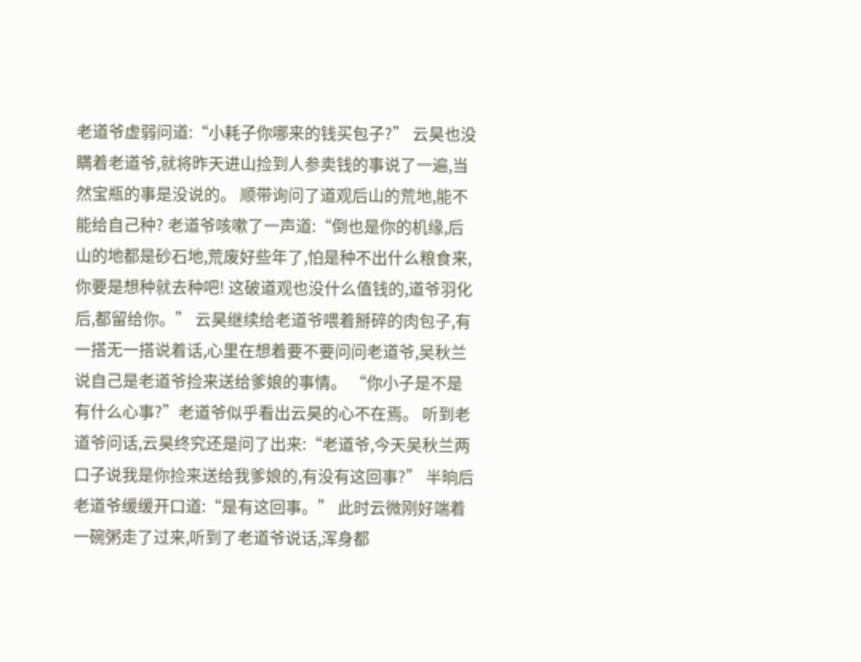老道爷虚弱问道:“小耗子你哪来的钱买包子?” 云昊也没瞒着老道爷,就将昨天进山捡到人参卖钱的事说了一遍,当然宝瓶的事是没说的。 顺带询问了道观后山的荒地,能不能给自己种? 老道爷咳嗽了一声道:“倒也是你的机缘,后山的地都是砂石地,荒废好些年了,怕是种不出什么粮食来,你要是想种就去种吧! 这破道观也没什么值钱的,道爷羽化后,都留给你。” 云昊继续给老道爷喂着掰碎的肉包子,有一搭无一搭说着话,心里在想着要不要问问老道爷,吴秋兰说自己是老道爷捡来送给爹娘的事情。 “你小子是不是有什么心事?”老道爷似乎看出云昊的心不在焉。 听到老道爷问话,云昊终究还是问了出来:“老道爷,今天吴秋兰两口子说我是你捡来送给我爹娘的,有没有这回事?” 半晌后老道爷缓缓开口道:“是有这回事。” 此时云微刚好端着一碗粥走了过来,听到了老道爷说话,浑身都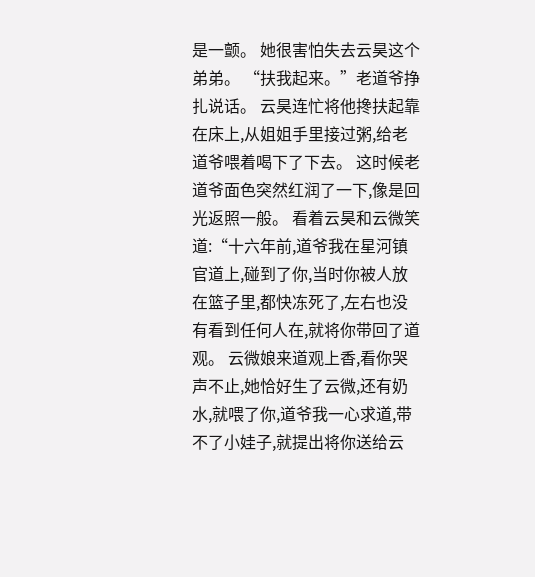是一颤。 她很害怕失去云昊这个弟弟。 “扶我起来。”老道爷挣扎说话。 云昊连忙将他搀扶起靠在床上,从姐姐手里接过粥,给老道爷喂着喝下了下去。 这时候老道爷面色突然红润了一下,像是回光返照一般。 看着云昊和云微笑道:“十六年前,道爷我在星河镇官道上,碰到了你,当时你被人放在篮子里,都快冻死了,左右也没有看到任何人在,就将你带回了道观。 云微娘来道观上香,看你哭声不止,她恰好生了云微,还有奶水,就喂了你,道爷我一心求道,带不了小娃子,就提出将你送给云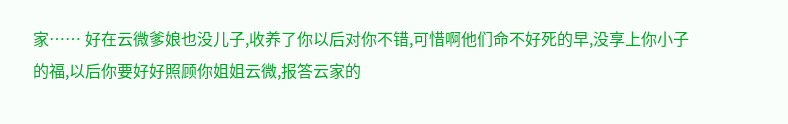家…… 好在云微爹娘也没儿子,收养了你以后对你不错,可惜啊他们命不好死的早,没享上你小子的福,以后你要好好照顾你姐姐云微,报答云家的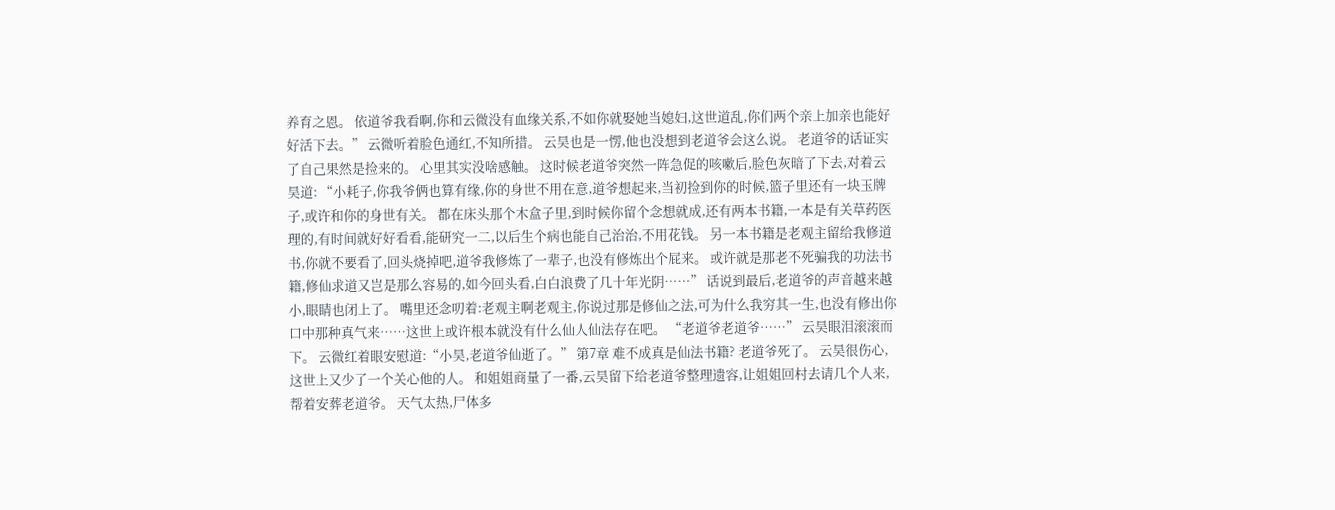养育之恩。 依道爷我看啊,你和云微没有血缘关系,不如你就娶她当媳妇,这世道乱,你们两个亲上加亲也能好好活下去。” 云微听着脸色通红,不知所措。 云昊也是一愣,他也没想到老道爷会这么说。 老道爷的话证实了自己果然是捡来的。 心里其实没啥感触。 这时候老道爷突然一阵急促的咳嗽后,脸色灰暗了下去,对着云昊道: “小耗子,你我爷俩也算有缘,你的身世不用在意,道爷想起来,当初捡到你的时候,篮子里还有一块玉牌子,或许和你的身世有关。 都在床头那个木盒子里,到时候你留个念想就成,还有两本书籍,一本是有关草药医理的,有时间就好好看看,能研究一二,以后生个病也能自己治治,不用花钱。 另一本书籍是老观主留给我修道书,你就不要看了,回头烧掉吧,道爷我修炼了一辈子,也没有修炼出个屁来。 或许就是那老不死骗我的功法书籍,修仙求道又岂是那么容易的,如今回头看,白白浪费了几十年光阴……” 话说到最后,老道爷的声音越来越小,眼睛也闭上了。 嘴里还念叨着:老观主啊老观主,你说过那是修仙之法,可为什么我穷其一生,也没有修出你口中那种真气来……这世上或许根本就没有什么仙人仙法存在吧。 “老道爷老道爷……” 云昊眼泪滚滚而下。 云微红着眼安慰道:“小昊,老道爷仙逝了。” 第7章 难不成真是仙法书籍? 老道爷死了。 云昊很伤心,这世上又少了一个关心他的人。 和姐姐商量了一番,云昊留下给老道爷整理遗容,让姐姐回村去请几个人来,帮着安葬老道爷。 天气太热,尸体多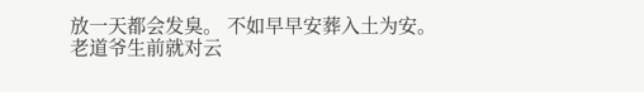放一天都会发臭。 不如早早安葬入土为安。 老道爷生前就对云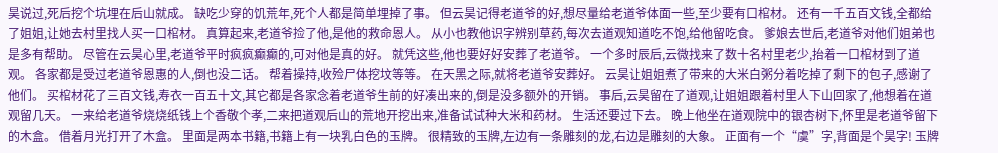昊说过,死后挖个坑埋在后山就成。 缺吃少穿的饥荒年,死个人都是简单埋掉了事。 但云昊记得老道爷的好,想尽量给老道爷体面一些,至少要有口棺材。 还有一千五百文钱,全都给了姐姐,让她去村里找人买一口棺材。 真算起来,老道爷捡了他,是他的救命恩人。 从小也教他识字辨别草药,每次去道观知道吃不饱,给他留吃食。 爹娘去世后,老道爷对他们姐弟也是多有帮助。 尽管在云昊心里,老道爷平时疯疯癫癫的,可对他是真的好。 就凭这些,他也要好好安葬了老道爷。 一个多时辰后,云微找来了数十名村里老少,抬着一口棺材到了道观。 各家都是受过老道爷恩惠的人,倒也没二话。 帮着操持,收殓尸体挖坟等等。 在天黑之际,就将老道爷安葬好。 云昊让姐姐煮了带来的大米白粥分着吃掉了剩下的包子,感谢了他们。 买棺材花了三百文钱,寿衣一百五十文,其它都是各家念着老道爷生前的好凑出来的,倒是没多额外的开销。 事后,云昊留在了道观,让姐姐跟着村里人下山回家了,他想着在道观留几天。 一来给老道爷烧烧纸钱上个香敬个孝,二来把道观后山的荒地开挖出来,准备试试种大米和药材。 生活还要过下去。 晚上他坐在道观院中的银杏树下,怀里是老道爷留下的木盒。 借着月光打开了木盒。 里面是两本书籍,书籍上有一块乳白色的玉牌。 很精致的玉牌,左边有一条雕刻的龙,右边是雕刻的大象。 正面有一个“虞”字,背面是个昊字! 玉牌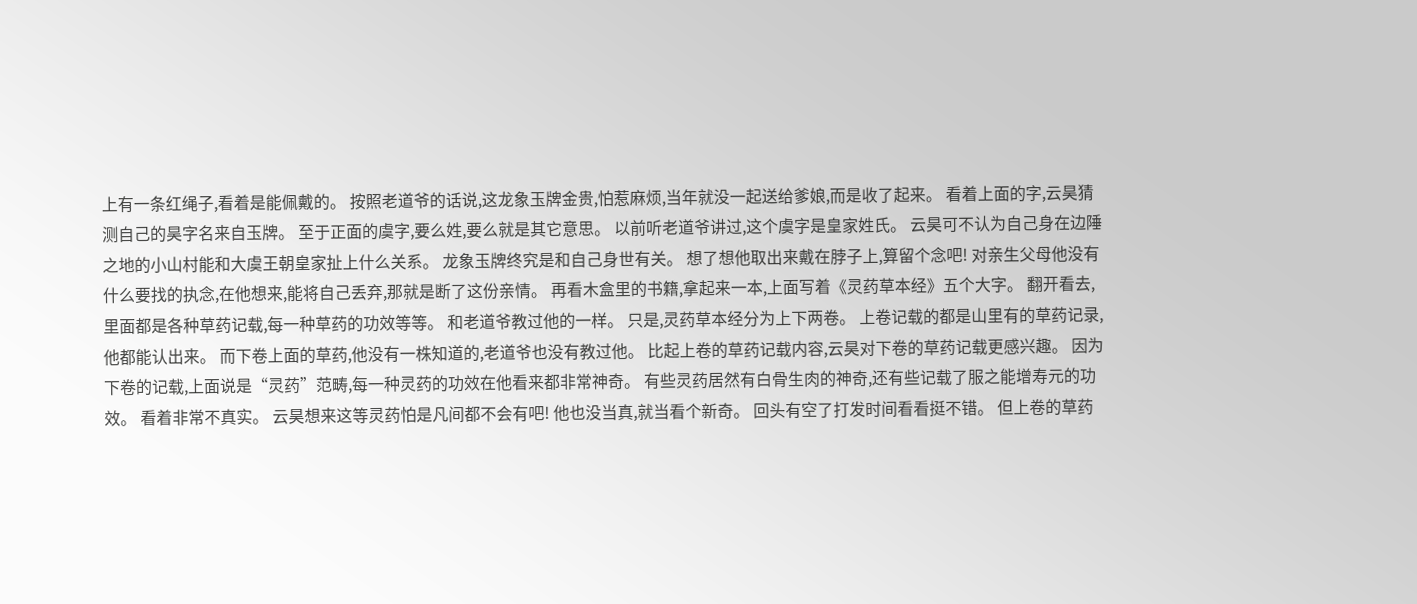上有一条红绳子,看着是能佩戴的。 按照老道爷的话说,这龙象玉牌金贵,怕惹麻烦,当年就没一起送给爹娘,而是收了起来。 看着上面的字,云昊猜测自己的昊字名来自玉牌。 至于正面的虞字,要么姓,要么就是其它意思。 以前听老道爷讲过,这个虞字是皇家姓氏。 云昊可不认为自己身在边陲之地的小山村能和大虞王朝皇家扯上什么关系。 龙象玉牌终究是和自己身世有关。 想了想他取出来戴在脖子上,算留个念吧! 对亲生父母他没有什么要找的执念,在他想来,能将自己丢弃,那就是断了这份亲情。 再看木盒里的书籍,拿起来一本,上面写着《灵药草本经》五个大字。 翻开看去,里面都是各种草药记载,每一种草药的功效等等。 和老道爷教过他的一样。 只是,灵药草本经分为上下两卷。 上卷记载的都是山里有的草药记录,他都能认出来。 而下卷上面的草药,他没有一株知道的,老道爷也没有教过他。 比起上卷的草药记载内容,云昊对下卷的草药记载更感兴趣。 因为下卷的记载,上面说是“灵药”范畴,每一种灵药的功效在他看来都非常神奇。 有些灵药居然有白骨生肉的神奇,还有些记载了服之能增寿元的功效。 看着非常不真实。 云昊想来这等灵药怕是凡间都不会有吧! 他也没当真,就当看个新奇。 回头有空了打发时间看看挺不错。 但上卷的草药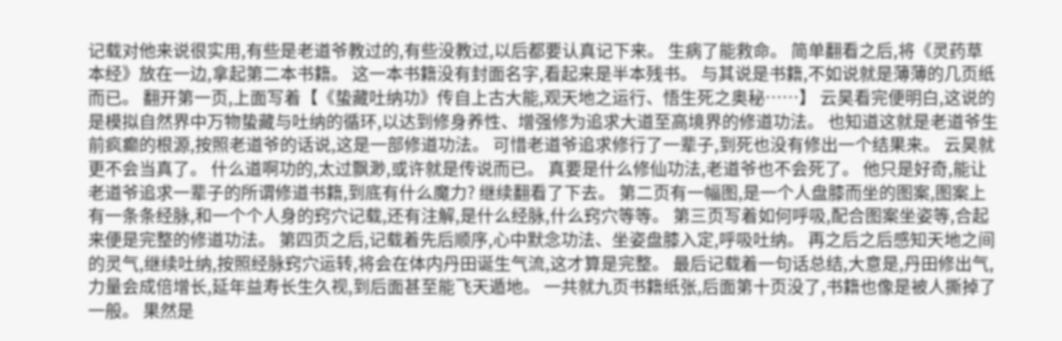记载对他来说很实用,有些是老道爷教过的,有些没教过,以后都要认真记下来。 生病了能救命。 简单翻看之后,将《灵药草本经》放在一边,拿起第二本书籍。 这一本书籍没有封面名字,看起来是半本残书。 与其说是书籍,不如说就是薄薄的几页纸而已。 翻开第一页,上面写着【《蛰藏吐纳功》传自上古大能,观天地之运行、悟生死之奥秘……】 云昊看完便明白,这说的是模拟自然界中万物蛰藏与吐纳的循环,以达到修身养性、增强修为追求大道至高境界的修道功法。 也知道这就是老道爷生前疯癫的根源,按照老道爷的话说,这是一部修道功法。 可惜老道爷追求修行了一辈子,到死也没有修出一个结果来。 云昊就更不会当真了。 什么道啊功的,太过飘渺,或许就是传说而已。 真要是什么修仙功法,老道爷也不会死了。 他只是好奇,能让老道爷追求一辈子的所谓修道书籍,到底有什么魔力? 继续翻看了下去。 第二页有一幅图,是一个人盘膝而坐的图案,图案上有一条条经脉,和一个个人身的窍穴记载,还有注解,是什么经脉,什么窍穴等等。 第三页写着如何呼吸,配合图案坐姿等,合起来便是完整的修道功法。 第四页之后,记载着先后顺序,心中默念功法、坐姿盘膝入定,呼吸吐纳。 再之后之后感知天地之间的灵气,继续吐纳,按照经脉窍穴运转,将会在体内丹田诞生气流,这才算是完整。 最后记载着一句话总结,大意是,丹田修出气,力量会成倍增长,延年益寿长生久视,到后面甚至能飞天遁地。 一共就九页书籍纸张,后面第十页没了,书籍也像是被人撕掉了一般。 果然是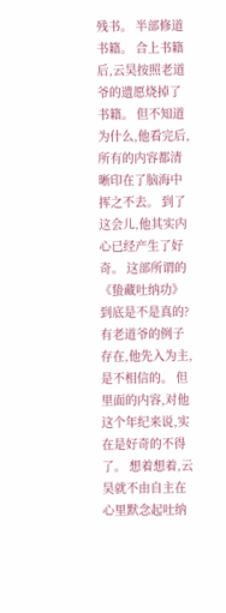残书。 半部修道书籍。 合上书籍后,云昊按照老道爷的遗愿烧掉了书籍。 但不知道为什么,他看完后,所有的内容都清晰印在了脑海中挥之不去。 到了这会儿,他其实内心已经产生了好奇。 这部所谓的《蛰藏吐纳功》到底是不是真的? 有老道爷的例子存在,他先入为主,是不相信的。 但里面的内容,对他这个年纪来说,实在是好奇的不得了。 想着想着,云昊就不由自主在心里默念起吐纳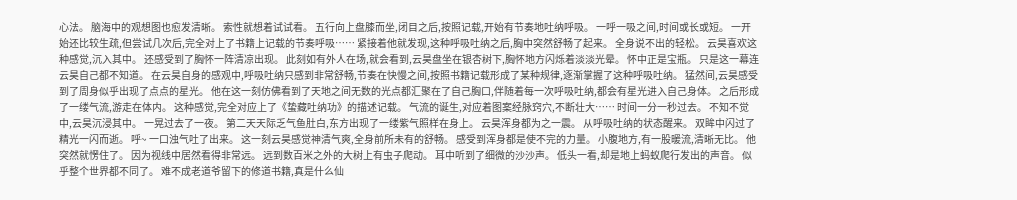心法。 脑海中的观想图也愈发清晰。 索性就想着试试看。 五行向上盘膝而坐,闭目之后,按照记载,开始有节奏地吐纳呼吸。 一呼一吸之间,时间或长或短。 一开始还比较生疏,但尝试几次后,完全对上了书籍上记载的节奏呼吸…… 紧接着他就发现,这种呼吸吐纳之后,胸中突然舒畅了起来。 全身说不出的轻松。 云昊喜欢这种感觉,沉入其中。 还感受到了胸怀一阵清凉出现。 此刻如有外人在场,就会看到,云昊盘坐在银杏树下,胸怀地方闪烁着淡淡光晕。 怀中正是宝瓶。 只是这一幕连云昊自己都不知道。 在云昊自身的感观中,呼吸吐纳只感到非常舒畅,节奏在快慢之间,按照书籍记载形成了某种规律,逐渐掌握了这种呼吸吐纳。 猛然间,云昊感受到了周身似乎出现了点点的星光。 他在这一刻仿佛看到了天地之间无数的光点都汇聚在了自己胸口,伴随着每一次呼吸吐纳,都会有星光进入自己身体。 之后形成了一缕气流,游走在体内。 这种感觉,完全对应上了《蛰藏吐纳功》的描述记载。 气流的诞生,对应着图案经脉窍穴,不断壮大…… 时间一分一秒过去。 不知不觉中,云昊沉浸其中。 一晃过去了一夜。 第二天天际乏气鱼肚白,东方出现了一缕紫气照样在身上。 云昊浑身都为之一震。 从呼吸吐纳的状态醒来。 双眸中闪过了精光一闪而逝。 呼~ 一口浊气吐了出来。 这一刻云昊感觉神清气爽,全身前所未有的舒畅。 感受到浑身都是使不完的力量。 小腹地方,有一股暖流,清晰无比。 他突然就愣住了。 因为视线中居然看得非常远。 远到数百米之外的大树上有虫子爬动。 耳中听到了细微的沙沙声。 低头一看,却是地上蚂蚁爬行发出的声音。 似乎整个世界都不同了。 难不成老道爷留下的修道书籍,真是什么仙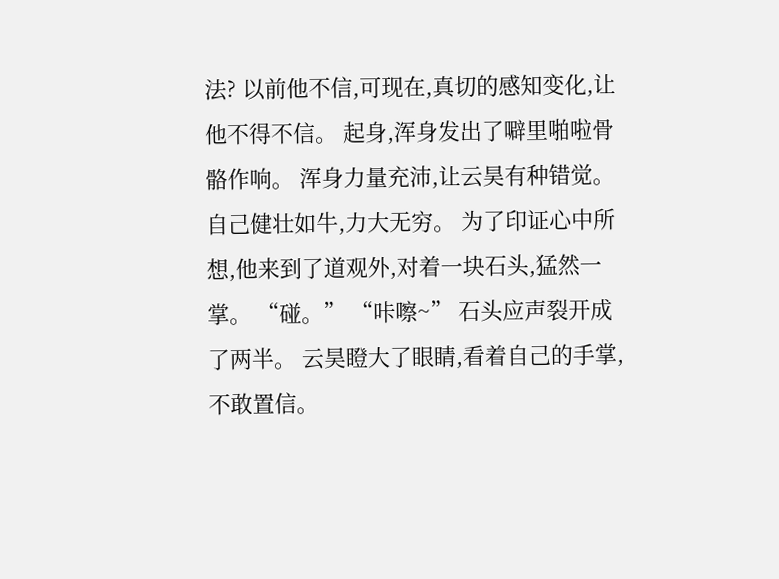法? 以前他不信,可现在,真切的感知变化,让他不得不信。 起身,浑身发出了噼里啪啦骨骼作响。 浑身力量充沛,让云昊有种错觉。 自己健壮如牛,力大无穷。 为了印证心中所想,他来到了道观外,对着一块石头,猛然一掌。 “碰。” “咔嚓~” 石头应声裂开成了两半。 云昊瞪大了眼睛,看着自己的手掌,不敢置信。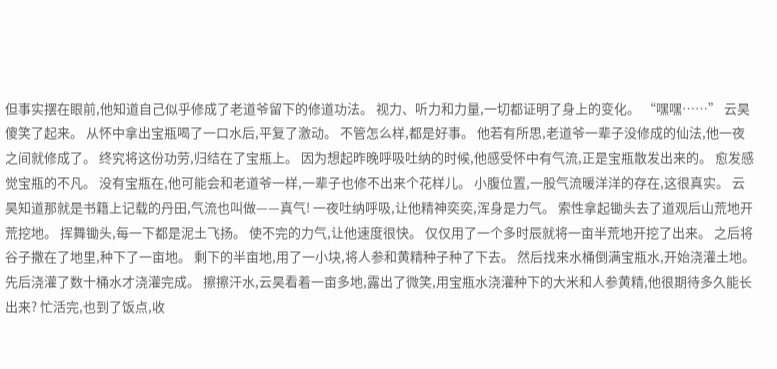但事实摆在眼前,他知道自己似乎修成了老道爷留下的修道功法。 视力、听力和力量,一切都证明了身上的变化。 “嘿嘿……” 云昊傻笑了起来。 从怀中拿出宝瓶喝了一口水后,平复了激动。 不管怎么样,都是好事。 他若有所思,老道爷一辈子没修成的仙法,他一夜之间就修成了。 终究将这份功劳,归结在了宝瓶上。 因为想起昨晚呼吸吐纳的时候,他感受怀中有气流,正是宝瓶散发出来的。 愈发感觉宝瓶的不凡。 没有宝瓶在,他可能会和老道爷一样,一辈子也修不出来个花样儿。 小腹位置,一股气流暖洋洋的存在,这很真实。 云昊知道那就是书籍上记载的丹田,气流也叫做——真气! 一夜吐纳呼吸,让他精神奕奕,浑身是力气。 索性拿起锄头去了道观后山荒地开荒挖地。 挥舞锄头,每一下都是泥土飞扬。 使不完的力气,让他速度很快。 仅仅用了一个多时辰就将一亩半荒地开挖了出来。 之后将谷子撒在了地里,种下了一亩地。 剩下的半亩地,用了一小块,将人参和黄精种子种了下去。 然后找来水桶倒满宝瓶水,开始浇灌土地。 先后浇灌了数十桶水才浇灌完成。 擦擦汗水,云昊看着一亩多地,露出了微笑,用宝瓶水浇灌种下的大米和人参黄精,他很期待多久能长出来? 忙活完,也到了饭点,收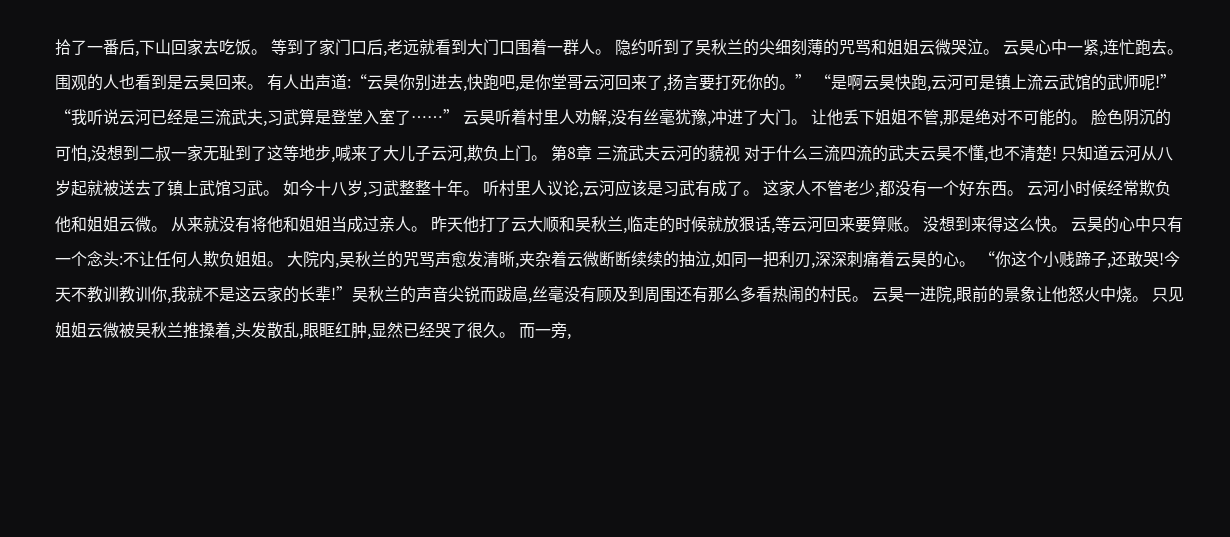拾了一番后,下山回家去吃饭。 等到了家门口后,老远就看到大门口围着一群人。 隐约听到了吴秋兰的尖细刻薄的咒骂和姐姐云微哭泣。 云昊心中一紧,连忙跑去。 围观的人也看到是云昊回来。 有人出声道:“云昊你别进去,快跑吧,是你堂哥云河回来了,扬言要打死你的。” “是啊云昊快跑,云河可是镇上流云武馆的武师呢!” “我听说云河已经是三流武夫,习武算是登堂入室了……” 云昊听着村里人劝解,没有丝毫犹豫,冲进了大门。 让他丢下姐姐不管,那是绝对不可能的。 脸色阴沉的可怕,没想到二叔一家无耻到了这等地步,喊来了大儿子云河,欺负上门。 第8章 三流武夫云河的藐视 对于什么三流四流的武夫云昊不懂,也不清楚! 只知道云河从八岁起就被送去了镇上武馆习武。 如今十八岁,习武整整十年。 听村里人议论,云河应该是习武有成了。 这家人不管老少,都没有一个好东西。 云河小时候经常欺负他和姐姐云微。 从来就没有将他和姐姐当成过亲人。 昨天他打了云大顺和吴秋兰,临走的时候就放狠话,等云河回来要算账。 没想到来得这么快。 云昊的心中只有一个念头:不让任何人欺负姐姐。 大院内,吴秋兰的咒骂声愈发清晰,夹杂着云微断断续续的抽泣,如同一把利刃,深深刺痛着云昊的心。 “你这个小贱蹄子,还敢哭!今天不教训教训你,我就不是这云家的长辈!”吴秋兰的声音尖锐而跋扈,丝毫没有顾及到周围还有那么多看热闹的村民。 云昊一进院,眼前的景象让他怒火中烧。 只见姐姐云微被吴秋兰推搡着,头发散乱,眼眶红肿,显然已经哭了很久。 而一旁,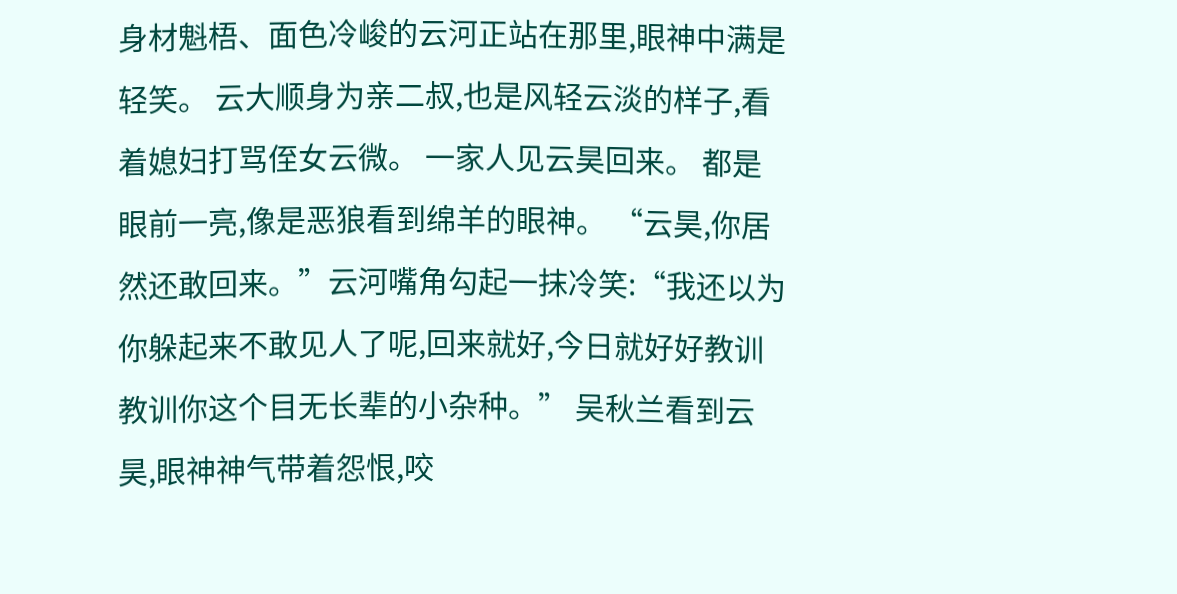身材魁梧、面色冷峻的云河正站在那里,眼神中满是轻笑。 云大顺身为亲二叔,也是风轻云淡的样子,看着媳妇打骂侄女云微。 一家人见云昊回来。 都是眼前一亮,像是恶狼看到绵羊的眼神。 “云昊,你居然还敢回来。”云河嘴角勾起一抹冷笑:“我还以为你躲起来不敢见人了呢,回来就好,今日就好好教训教训你这个目无长辈的小杂种。” 吴秋兰看到云昊,眼神神气带着怨恨,咬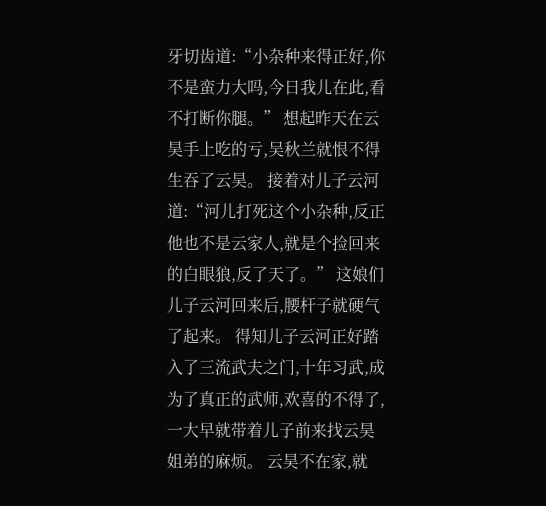牙切齿道:“小杂种来得正好,你不是蛮力大吗,今日我儿在此,看不打断你腿。” 想起昨天在云昊手上吃的亏,吴秋兰就恨不得生吞了云昊。 接着对儿子云河道:“河儿打死这个小杂种,反正他也不是云家人,就是个捡回来的白眼狼,反了天了。” 这娘们儿子云河回来后,腰杆子就硬气了起来。 得知儿子云河正好踏入了三流武夫之门,十年习武,成为了真正的武师,欢喜的不得了,一大早就带着儿子前来找云昊姐弟的麻烦。 云昊不在家,就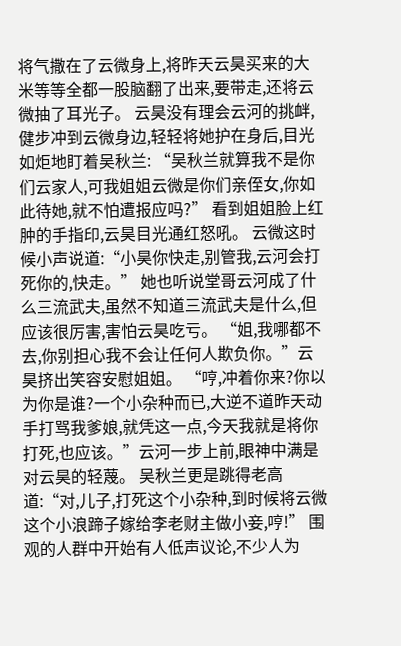将气撒在了云微身上,将昨天云昊买来的大米等等全都一股脑翻了出来,要带走,还将云微抽了耳光子。 云昊没有理会云河的挑衅,健步冲到云微身边,轻轻将她护在身后,目光如炬地盯着吴秋兰: “吴秋兰就算我不是你们云家人,可我姐姐云微是你们亲侄女,你如此待她,就不怕遭报应吗?” 看到姐姐脸上红肿的手指印,云昊目光通红怒吼。 云微这时候小声说道:“小昊你快走,别管我,云河会打死你的,快走。” 她也听说堂哥云河成了什么三流武夫,虽然不知道三流武夫是什么,但应该很厉害,害怕云昊吃亏。 “姐,我哪都不去,你别担心我不会让任何人欺负你。”云昊挤出笑容安慰姐姐。 “哼,冲着你来?你以为你是谁?一个小杂种而已,大逆不道昨天动手打骂我爹娘,就凭这一点,今天我就是将你打死,也应该。”云河一步上前,眼神中满是对云昊的轻蔑。 吴秋兰更是跳得老高道:“对,儿子,打死这个小杂种,到时候将云微这个小浪蹄子嫁给李老财主做小妾,哼!” 围观的人群中开始有人低声议论,不少人为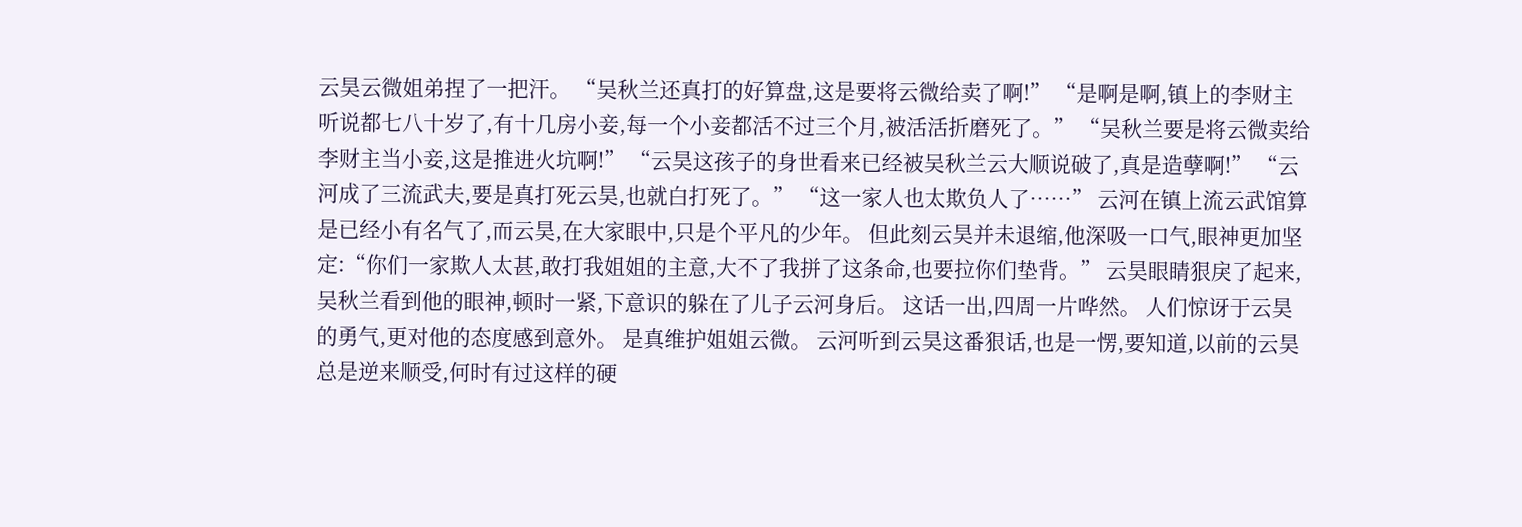云昊云微姐弟捏了一把汗。 “吴秋兰还真打的好算盘,这是要将云微给卖了啊!” “是啊是啊,镇上的李财主听说都七八十岁了,有十几房小妾,每一个小妾都活不过三个月,被活活折磨死了。” “吴秋兰要是将云微卖给李财主当小妾,这是推进火坑啊!” “云昊这孩子的身世看来已经被吴秋兰云大顺说破了,真是造孽啊!” “云河成了三流武夫,要是真打死云昊,也就白打死了。” “这一家人也太欺负人了……” 云河在镇上流云武馆算是已经小有名气了,而云昊,在大家眼中,只是个平凡的少年。 但此刻云昊并未退缩,他深吸一口气,眼神更加坚定:“你们一家欺人太甚,敢打我姐姐的主意,大不了我拼了这条命,也要拉你们垫背。” 云昊眼睛狠戾了起来,吴秋兰看到他的眼神,顿时一紧,下意识的躲在了儿子云河身后。 这话一出,四周一片哗然。 人们惊讶于云昊的勇气,更对他的态度感到意外。 是真维护姐姐云微。 云河听到云昊这番狠话,也是一愣,要知道,以前的云昊总是逆来顺受,何时有过这样的硬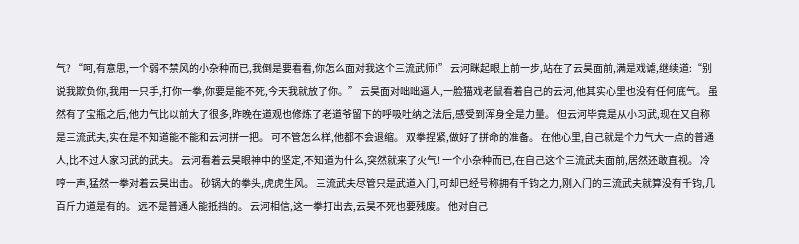气? “呵,有意思,一个弱不禁风的小杂种而已,我倒是要看看,你怎么面对我这个三流武师!” 云河眯起眼上前一步,站在了云昊面前,满是戏谑,继续道:“别说我欺负你,我用一只手,打你一拳,你要是能不死,今天我就放了你。” 云昊面对咄咄逼人,一脸猫戏老鼠看着自己的云河,他其实心里也没有任何底气。 虽然有了宝瓶之后,他力气比以前大了很多,昨晚在道观也修炼了老道爷留下的呼吸吐纳之法后,感受到浑身全是力量。 但云河毕竟是从小习武,现在又自称是三流武夫,实在是不知道能不能和云河拼一把。 可不管怎么样,他都不会退缩。 双拳捏紧,做好了拼命的准备。 在他心里,自己就是个力气大一点的普通人,比不过人家习武的武夫。 云河看着云昊眼神中的坚定,不知道为什么,突然就来了火气! 一个小杂种而已,在自己这个三流武夫面前,居然还敢直视。 冷哼一声,猛然一拳对着云昊出击。 砂锅大的拳头,虎虎生风。 三流武夫尽管只是武道入门,可却已经号称拥有千钧之力,刚入门的三流武夫就算没有千钧,几百斤力道是有的。 远不是普通人能抵挡的。 云河相信,这一拳打出去,云昊不死也要残废。 他对自己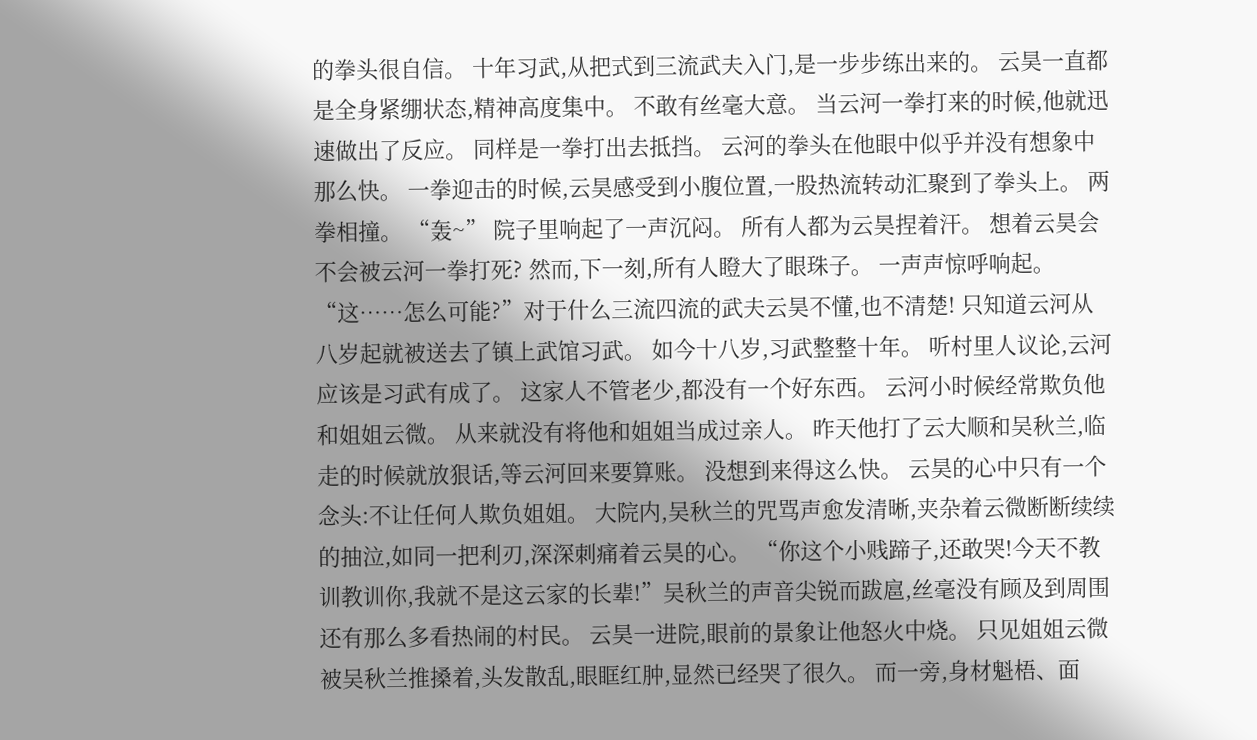的拳头很自信。 十年习武,从把式到三流武夫入门,是一步步练出来的。 云昊一直都是全身紧绷状态,精神高度集中。 不敢有丝毫大意。 当云河一拳打来的时候,他就迅速做出了反应。 同样是一拳打出去抵挡。 云河的拳头在他眼中似乎并没有想象中那么快。 一拳迎击的时候,云昊感受到小腹位置,一股热流转动汇聚到了拳头上。 两拳相撞。 “轰~” 院子里响起了一声沉闷。 所有人都为云昊捏着汗。 想着云昊会不会被云河一拳打死? 然而,下一刻,所有人瞪大了眼珠子。 一声声惊呼响起。 “这……怎么可能?”对于什么三流四流的武夫云昊不懂,也不清楚! 只知道云河从八岁起就被送去了镇上武馆习武。 如今十八岁,习武整整十年。 听村里人议论,云河应该是习武有成了。 这家人不管老少,都没有一个好东西。 云河小时候经常欺负他和姐姐云微。 从来就没有将他和姐姐当成过亲人。 昨天他打了云大顺和吴秋兰,临走的时候就放狠话,等云河回来要算账。 没想到来得这么快。 云昊的心中只有一个念头:不让任何人欺负姐姐。 大院内,吴秋兰的咒骂声愈发清晰,夹杂着云微断断续续的抽泣,如同一把利刃,深深刺痛着云昊的心。 “你这个小贱蹄子,还敢哭!今天不教训教训你,我就不是这云家的长辈!”吴秋兰的声音尖锐而跋扈,丝毫没有顾及到周围还有那么多看热闹的村民。 云昊一进院,眼前的景象让他怒火中烧。 只见姐姐云微被吴秋兰推搡着,头发散乱,眼眶红肿,显然已经哭了很久。 而一旁,身材魁梧、面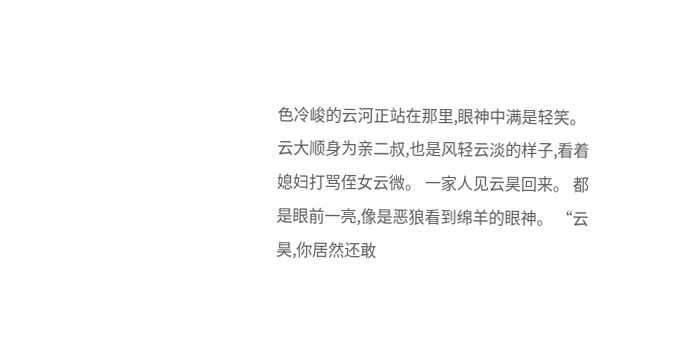色冷峻的云河正站在那里,眼神中满是轻笑。 云大顺身为亲二叔,也是风轻云淡的样子,看着媳妇打骂侄女云微。 一家人见云昊回来。 都是眼前一亮,像是恶狼看到绵羊的眼神。 “云昊,你居然还敢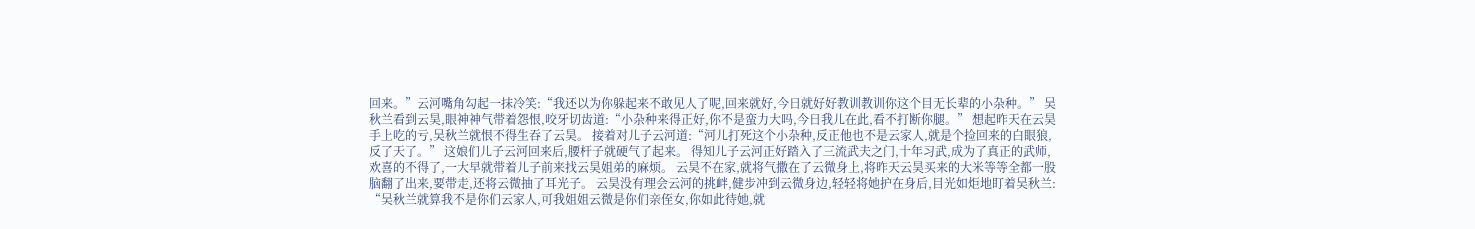回来。”云河嘴角勾起一抹冷笑:“我还以为你躲起来不敢见人了呢,回来就好,今日就好好教训教训你这个目无长辈的小杂种。” 吴秋兰看到云昊,眼神神气带着怨恨,咬牙切齿道:“小杂种来得正好,你不是蛮力大吗,今日我儿在此,看不打断你腿。” 想起昨天在云昊手上吃的亏,吴秋兰就恨不得生吞了云昊。 接着对儿子云河道:“河儿打死这个小杂种,反正他也不是云家人,就是个捡回来的白眼狼,反了天了。” 这娘们儿子云河回来后,腰杆子就硬气了起来。 得知儿子云河正好踏入了三流武夫之门,十年习武,成为了真正的武师,欢喜的不得了,一大早就带着儿子前来找云昊姐弟的麻烦。 云昊不在家,就将气撒在了云微身上,将昨天云昊买来的大米等等全都一股脑翻了出来,要带走,还将云微抽了耳光子。 云昊没有理会云河的挑衅,健步冲到云微身边,轻轻将她护在身后,目光如炬地盯着吴秋兰: “吴秋兰就算我不是你们云家人,可我姐姐云微是你们亲侄女,你如此待她,就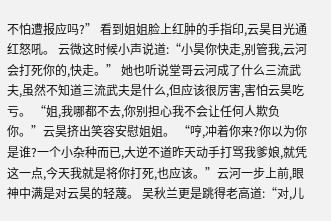不怕遭报应吗?” 看到姐姐脸上红肿的手指印,云昊目光通红怒吼。 云微这时候小声说道:“小昊你快走,别管我,云河会打死你的,快走。” 她也听说堂哥云河成了什么三流武夫,虽然不知道三流武夫是什么,但应该很厉害,害怕云昊吃亏。 “姐,我哪都不去,你别担心我不会让任何人欺负你。”云昊挤出笑容安慰姐姐。 “哼,冲着你来?你以为你是谁?一个小杂种而已,大逆不道昨天动手打骂我爹娘,就凭这一点,今天我就是将你打死,也应该。”云河一步上前,眼神中满是对云昊的轻蔑。 吴秋兰更是跳得老高道:“对,儿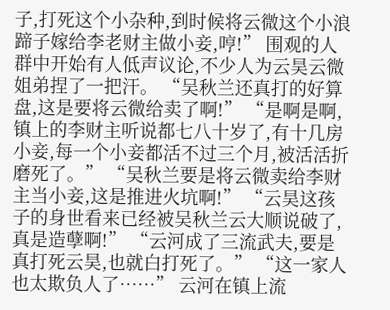子,打死这个小杂种,到时候将云微这个小浪蹄子嫁给李老财主做小妾,哼!” 围观的人群中开始有人低声议论,不少人为云昊云微姐弟捏了一把汗。 “吴秋兰还真打的好算盘,这是要将云微给卖了啊!” “是啊是啊,镇上的李财主听说都七八十岁了,有十几房小妾,每一个小妾都活不过三个月,被活活折磨死了。” “吴秋兰要是将云微卖给李财主当小妾,这是推进火坑啊!” “云昊这孩子的身世看来已经被吴秋兰云大顺说破了,真是造孽啊!” “云河成了三流武夫,要是真打死云昊,也就白打死了。” “这一家人也太欺负人了……” 云河在镇上流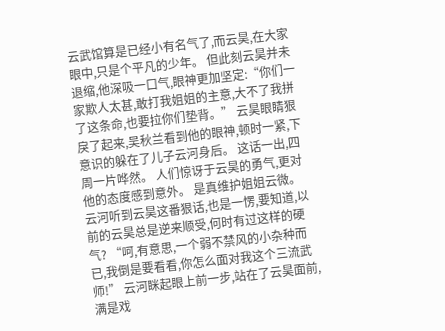云武馆算是已经小有名气了,而云昊,在大家眼中,只是个平凡的少年。 但此刻云昊并未退缩,他深吸一口气,眼神更加坚定:“你们一家欺人太甚,敢打我姐姐的主意,大不了我拼了这条命,也要拉你们垫背。” 云昊眼睛狠戾了起来,吴秋兰看到他的眼神,顿时一紧,下意识的躲在了儿子云河身后。 这话一出,四周一片哗然。 人们惊讶于云昊的勇气,更对他的态度感到意外。 是真维护姐姐云微。 云河听到云昊这番狠话,也是一愣,要知道,以前的云昊总是逆来顺受,何时有过这样的硬气? “呵,有意思,一个弱不禁风的小杂种而已,我倒是要看看,你怎么面对我这个三流武师!” 云河眯起眼上前一步,站在了云昊面前,满是戏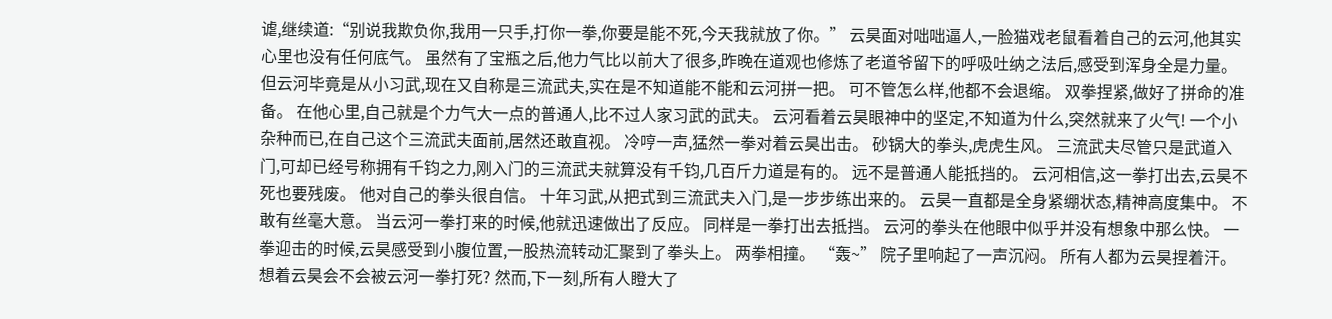谑,继续道:“别说我欺负你,我用一只手,打你一拳,你要是能不死,今天我就放了你。” 云昊面对咄咄逼人,一脸猫戏老鼠看着自己的云河,他其实心里也没有任何底气。 虽然有了宝瓶之后,他力气比以前大了很多,昨晚在道观也修炼了老道爷留下的呼吸吐纳之法后,感受到浑身全是力量。 但云河毕竟是从小习武,现在又自称是三流武夫,实在是不知道能不能和云河拼一把。 可不管怎么样,他都不会退缩。 双拳捏紧,做好了拼命的准备。 在他心里,自己就是个力气大一点的普通人,比不过人家习武的武夫。 云河看着云昊眼神中的坚定,不知道为什么,突然就来了火气! 一个小杂种而已,在自己这个三流武夫面前,居然还敢直视。 冷哼一声,猛然一拳对着云昊出击。 砂锅大的拳头,虎虎生风。 三流武夫尽管只是武道入门,可却已经号称拥有千钧之力,刚入门的三流武夫就算没有千钧,几百斤力道是有的。 远不是普通人能抵挡的。 云河相信,这一拳打出去,云昊不死也要残废。 他对自己的拳头很自信。 十年习武,从把式到三流武夫入门,是一步步练出来的。 云昊一直都是全身紧绷状态,精神高度集中。 不敢有丝毫大意。 当云河一拳打来的时候,他就迅速做出了反应。 同样是一拳打出去抵挡。 云河的拳头在他眼中似乎并没有想象中那么快。 一拳迎击的时候,云昊感受到小腹位置,一股热流转动汇聚到了拳头上。 两拳相撞。 “轰~” 院子里响起了一声沉闷。 所有人都为云昊捏着汗。 想着云昊会不会被云河一拳打死? 然而,下一刻,所有人瞪大了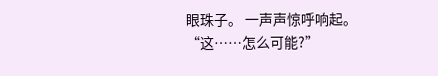眼珠子。 一声声惊呼响起。 “这……怎么可能?”